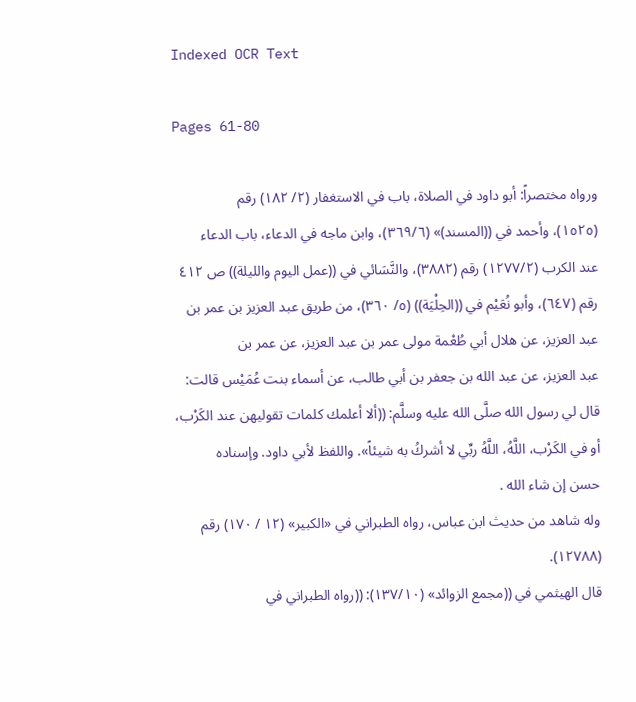Indexed OCR Text

Pages 61-80

ورواه مختصراً: أبو داود في الصلاة، باب في الاستغفار (٢/ ١٨٢) رقم
(١٥٢٥)، وأحمد في ((المسند)» (٣٦٩/٦)، وابن ماجه في الدعاء، باب الدعاء
عند الكرب (١٢٧٧/٢) رقم (٣٨٨٢)، والنَّسَائي في ((عمل اليوم والليلة)) ص ٤١٢
رقم (٦٤٧)، وأبو نُعَيْم في ((الحِلْيَة)) (٥/ ٣٦٠)، من طريق عبد العزيز بن عمر بن
عبد العزيز، عن هلال أبي طُعْمة مولى عمر بن عبد العزيز، عن عمر بن
عبد العزيز، عن عبد الله بن جعفر بن أبي طالب، عن أسماء بنت عُمَيْس قالت:
قال لي رسول الله صلَّى الله عليه وسلَّم: ((ألا أعلمك كلمات تقوليهن عند الكَرْب،
أو في الكَرْب، اللَّهُ، اللَّهُ ربِّي لا أشركُ به شيئاً». واللفظ لأبي داود. وإسناده
حسن إن شاء الله .
وله شاهد من حديث ابن عباس، رواه الطبراني في «الكبير» (١٢ / ١٧٠) رقم
(١٢٧٨٨).
قال الهيثمي في ((مجمع الزوائد» (١٣٧/١٠): ((رواه الطبراني في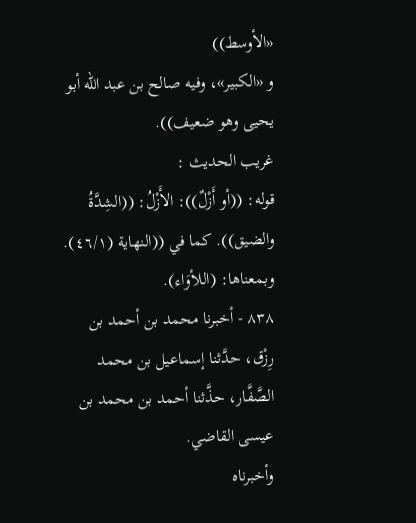«الأوسط))
و «الكبير»، وفيه صالح بن عبد الله أبو يحيى وهو ضعيف)).
غريب الحديث :
قوله: ((أو أَزْلٌ)): الأَزْلُ: ((الشِدَّةُ والضيق)). كما في ((النهاية (٤٦/١).
وبمعناها: (اللأوَاء).
٨٣٨ - أخبرنا محمد بن أحمد بن رِزْق، حدَّثنا إسماعيل بن محمد
الصَّفَّار، حذَّثنا أحمد بن محمد بن عيسى القاضي.
وأخبرناه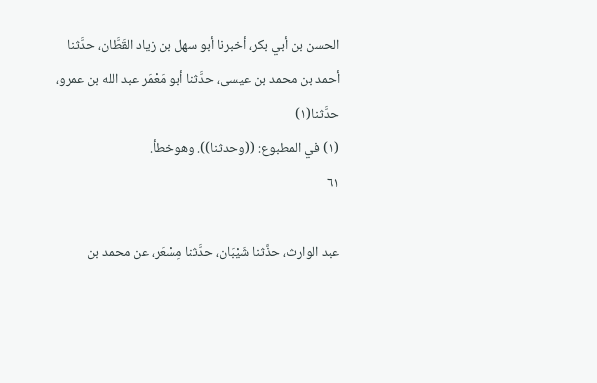الحسن بن أبي بكر، أخبرنا أبو سهل بن زياد القَطَّان، حدَّثنا
أحمد بن محمد بن عيسى، حدَّثنا أبو مَعْمَر عبد الله بن عمرو، حدَّثنا(١)
(١) في المطبوع: ((وحدثنا)). وهوخطأ.
٦١

عبد الوارث، حذَّثنا شَيْبَان، حدَّثنا مِسْعَر، عن محمد بن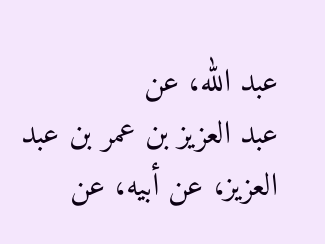عبد الله، عن
عبد العزيز بن عمر بن عبد العزيز، عن أبيه، عن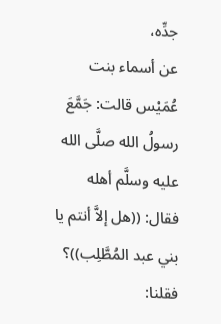جدِّه،
عن أسماء بنت عُمَيْس قالت: جَمَّعَ رسولُ الله صلَّى الله عليه وسلَّم أهله
فقال: ((هل إلاَّ أنتم يا بني عبد المُطَّلِب))؟ فقلنا: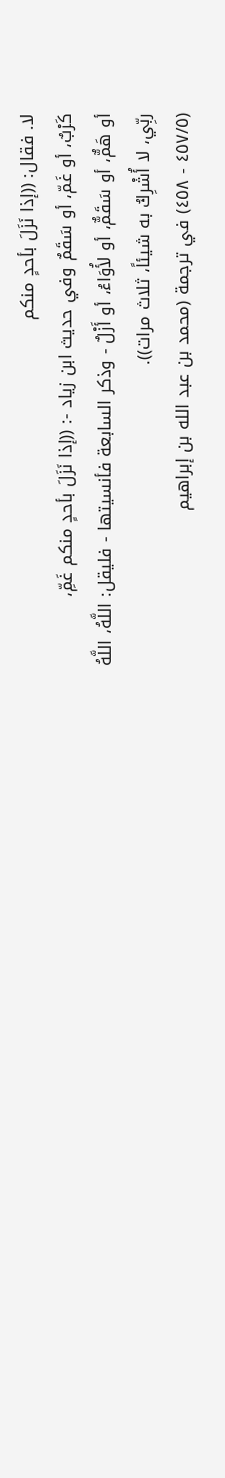لا. فقال: ((إذا نَزَلَ بأحدٍ منكم
كَرْبٌ، أو غَمّ، أو سَقَمٌ وفي حديث ابن زياد -: ((إذا نَزَلَ بأحدٍ منكم غَمِّ،
أو هَمٌّ، أو سَقَمٌّ، أو لأُوَاءُ، أو أَزْلٌ - وذكر السابعة فأنسيتها - فليقل: اللَّهُ، اللَّهُ
ربِّي، لا أُشْرِكُ به شيئاً، ثلاث مرات)).
(٤٥٧/٥ - ٤٥٨) في ترجمة (محمد بن عبد الله بن إبراهيم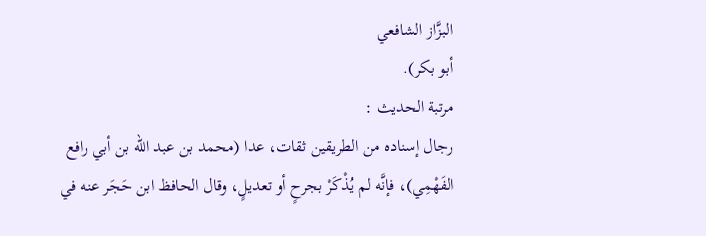البزَّاز الشافعي
أبو بكر).
مرتبة الحديث :
رجال إسناده من الطريقين ثقات، عدا (محمد بن عبد الله بن أبي رافع
الفَهْمِي)، فإنَّه لم يُذْكَرْ بجرحٍ أو تعديلٍ، وقال الحافظ ابن حَجَر عنه في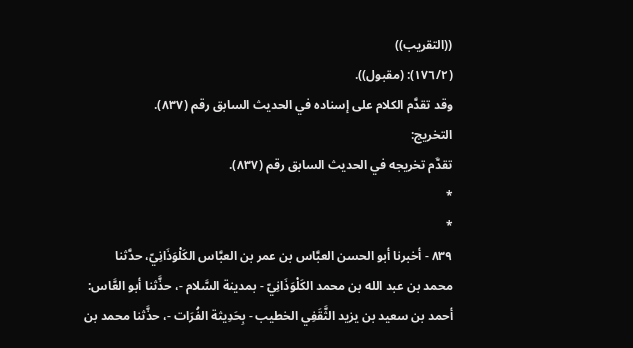((التقريب))
(١٧٦/٢): (مقبول)).
وقد تقدَّم الكلام على إسناده في الحديث السابق رقم (٨٣٧).
التخريج:
تقدَّم تخريجه في الحديث السابق رقم (٨٣٧).
*
*
٨٣٩ - أخبرنا أبو الحسن العبَّاس بن عمر بن العبَّاس الكَلْوَذَانِيّ، حدَّثنا
محمد بن عبد الله بن محمد الكَلْوَذَانِيّ - بمدينة السَّلام -، حذَّثنا أبو العَّاس:
أحمد بن سعيد بن يزيد الثَّقَفِي الخطيب - بِحَدِيثة الفُرَات -، حذَّثنا محمد بن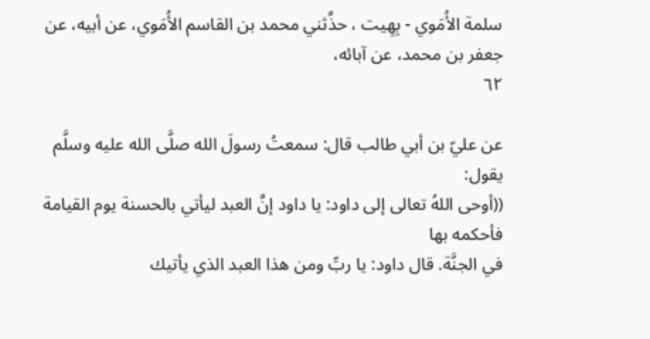سلمة الأُمَوي - بِهِيت ، حذَّثني محمد بن القاسم الأُمَوي، عن أبيه، عن
جعفر بن محمد، عن آبائه،
٦٢

عن عليّ بن أبي طالب قال: سمعتُ رسولَ الله صلَّى الله عليه وسلَّم يقول:
((أوحى اللهُ تعالى إلى داود: يا داود إنَّ العبد ليأتي بالحسنة يوم القيامة فأحكمه بها
في الجنَّة. قال داود: يا ربِّ ومن هذا العبد الذي يأتيك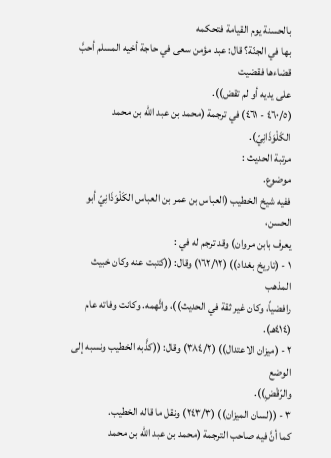بالحسنة يوم القيامة فتحكمه
بها في الجنّة؟ قال: عبد مؤمن سعى في حاجة أخيه المسلم أحبَّ قضاءها فقضيت
علی یدیه أو لم تقض)).
(٤٦٠/٥ - ٤٦١) في ترجمة (محمد بن عبد الله بن محمد الكَلْوَذَانِيّ).
مرتبة الحديث :
موضوع.
ففيه شيخ الخطيب (العباس بن عمر بن العباس الكَلْوَذَانِيّ أبو الحسن،
یعرف بابن مروان) وقد ترجم له في :
١ - (تاريخ بغداد)) (١٦٢/١٢) وقال: ((كتبت عنه وكان خبيث المذهب
رافضياً، وكان غير ثقة في الحديث))، واتَّهمه. وكانت وفاته عام (٤١٤هـ).
٢ - (ميزان الاعتدال)) (٣٨٤/٢) وقال: ((كذَّبه الخطيب ونسبه إلى الوضع
والرّقْضِ)).
٣ - ((لسان الميزان)) (٢٤٣/٣) ونقل ما قاله الخطيب.
كما أنَّ فيه صاحب الترجمة (محمد بن عبد الله بن محمد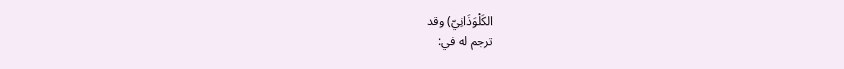الكَلْوَذَانِيّ) وقد
ترجم له في: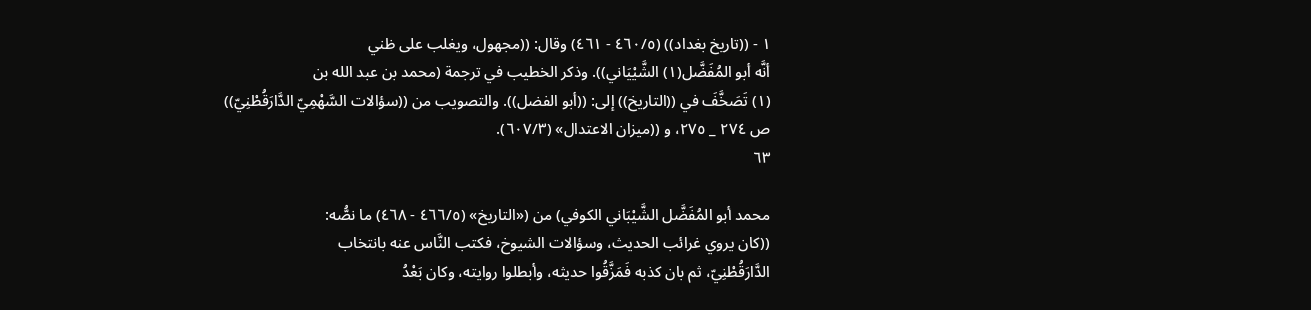١ - ((تاريخ بغداد)) (٤٦٠/٥ - ٤٦١) وقال: ((مجهول، ويغلب على ظني
أنَّه أبو المُفَضَّل(١) الشَّيْيَاني)). وذكر الخطيب في ترجمة (محمد بن عبد الله بن
(١) تَصَخَّفَ في ((التاريخ)) إلى: ((أبو الفضل)). والتصويب من ((سؤالات السَّهْمِيّ الدَّارَقُطْنِيّ))
ص ٢٧٤ _ ٢٧٥، و ((ميزان الاعتدال» (٦٠٧/٣).
٦٣

محمد أبو المُفَضَّل الشَّيْبَاني الكوفي) من («التاريخ» (٤٦٦/٥ - ٤٦٨) ما نصُّه:
((كان يروي غرائب الحديث، وسؤالات الشيوخ، فكتب النَّاس عنه بانتخاب
الدَّارَقُطْنِيّ، ثم بان كذبه فَمَزَّقُوا حديثه، وأبطلوا روايته، وكان بَعْدُ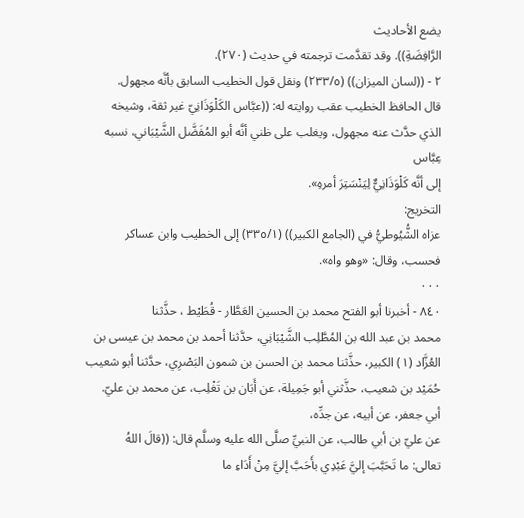يضع الأحاديث
الرَّافِضَةِ)). وقد تقدَّمت ترجمته في حديث (٢٧٠).
٢ - ((لسان الميزان)) (٢٣٣/٥) ونقل قول الخطيب السابق بأنَّه مجهول.
قال الحافظ الخطيب عقب روايته له: ((عبَّاس الكَلْوَذَانِيّ غير ثقة، وشيخه
الذي حدَّث عنه مجهول، ويغلب على ظني أنَّه أبو المُفَضَّل الشَّيْبَاني، نسبه عِبَّاس
إلى أنَّه كَلْوَذَانِيٌّ لِيَنْسَتِرَ أمرهِ».
التخريج:
عزاه الشُّيُوطيُّ في (الجامع الكبير)) (٣٣٥/١) إلى الخطيب وابن عساكر
فحسب، وقال: «وهو واه».
٠٠٠
٨٤٠ - أخبرنا أبو الفتح محمد بن الحسين العَطَّار - قُطَيْط ، حذَّثنا
محمد بن عبد الله بن المُطَّلِب الشَّيْبَانِي، حدَّثنا أحمد بن محمد بن عيسى بن
العُزَّاد (١) الكبير، حذَّثنا محمد بن الحسن بن شمون البَصْرِي، حدَّثنا أبو شعيب
حُمَيْد بن شعيب، حذَّثني أبو جَمِيلة، عن أَبَان بن تَغْلِب، عن محمد بن عليّ.
أبي جعفر، عن أبيه، عن جدِّه،
عن عليّ بن أبي طالب، عن النبيِّ صلَّى الله عليه وسلَّم قال: ((قالَ اللهُ
تعالى: ما تَحَبَّبَ إليَّ عَبْدِي بأَحَبَّ إليَّ مِنْ أَدَاءِ ما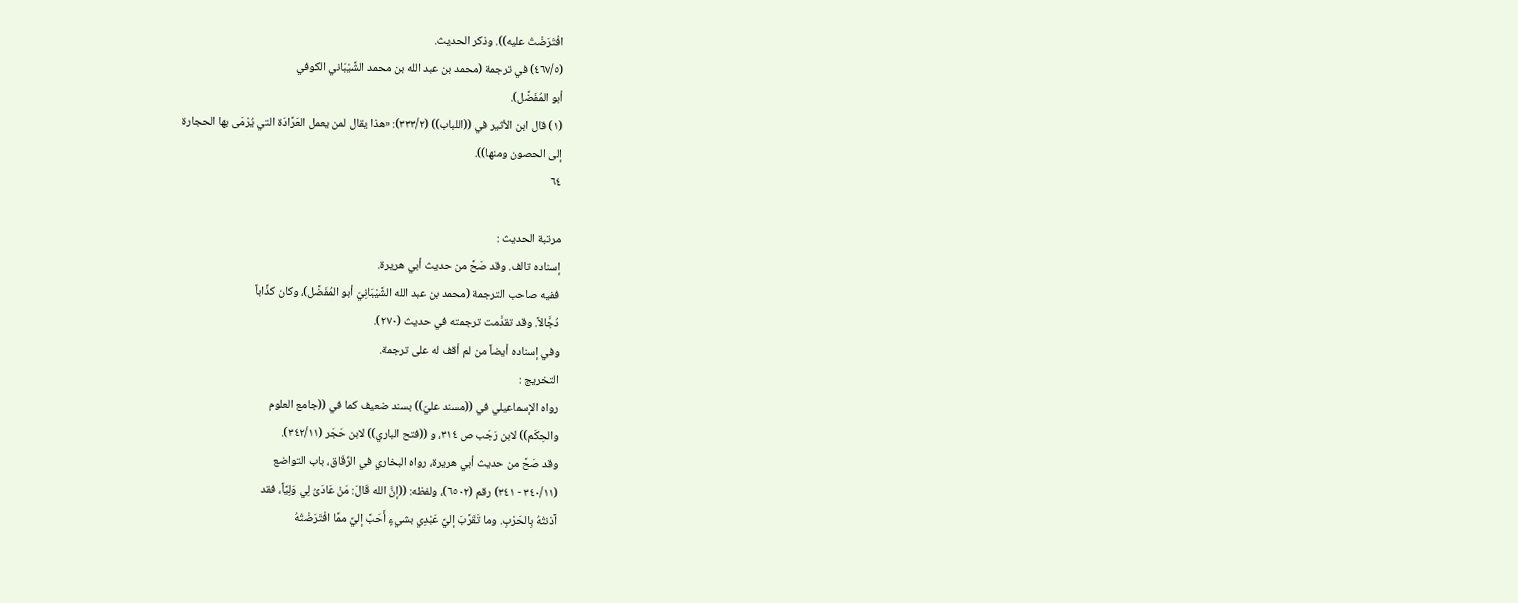افْتَرَضْتُ عليه)). وذكر الحديث.
(٤٦٧/٥) في ترجمة (محمد بن عبد الله بن محمد الشَّيْبَاني الكوفي
أبو المُفَضَّل).
(١) قال ابن الأثير في ((اللباب)) (٣٣٣/٢): «هذا يقال لمن يعمل العَرَّادَة التي يُرْمَى بها الحجارة
إلى الحصون ومنها)).
٦٤

مرتبة الحديث :
إسناده تالف. وقد صَحَّ من حديث أبي هريرة.
ففيه صاحب الترجمة (محمد بن عبد الله الشَّيْبَانِيّ أبو المُفَضَّل)، وكان كذَّاباً
دُجَّالاً. وقد تقدَّمت ترجمته في حديث (٢٧٠).
وفي إسناده أيضاً من لم أقف له على ترجمة.
التخريج :
رواه الإسماعيلي في ((مسند عليّ)) بسند ضعيف كما في ((جامع العلوم
والحِكَم)) لابن رَجَب ص ٣١٤، و ((فتح الباري)) لابن حَجَر (٣٤٢/١١).
وقد صَحَّ من حديث أبي هريرة، رواه البخاري في الرِّقَاق، باب التواضع
(٣٤٠/١١ - ٣٤١) رقم (٦٥٠٢)، ولفظه: ((إنَّ الله قَالَ: مَنْ عَادَىُ لِي وَلِيَّاً، فقد
آذنتُهُ بِالحَرْبِ. وما تَقَرَّبَ إليَّ عَبْدِي بشيءٍ أَحَبَّ إليَّ ممَّا افْتَرَضْتُهُ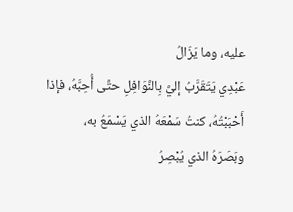عليه، وما يَزَالُ
عَبْدِي يَتَقَرَّبُ إليَّ بِالنَّوَافِلِ حتَّى أُحِبَّهُ، فإذا أَحْبَبْتُهُ، كنتُ سَمْعَهُ الذي يَسْمَعُ به،
وبَصَرَهُ الذي يُبْصِرُ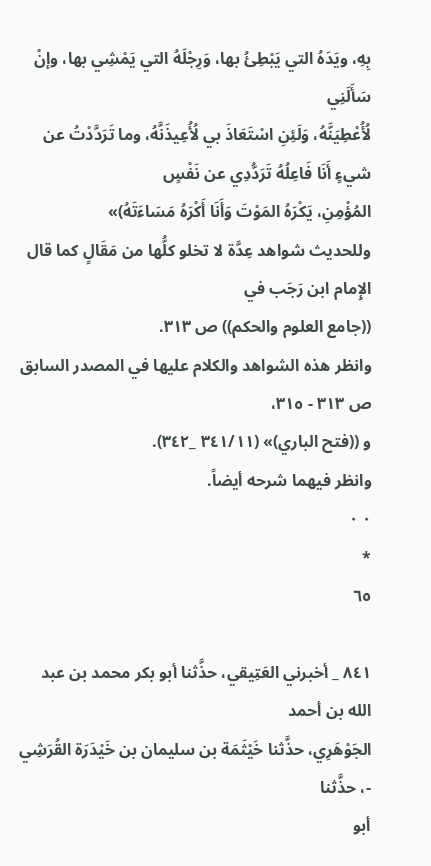بِهِ، ويَدَهُ التي يَبْطِئُ بها، وَرِجْلَهُ التي يَمْشِي بها، وإنْ سَأَلَنِي
لُأُعْطِيَنَّهُ، وَلَئِنِ اسْتَعَاذَ بي لُأُعِيذَنَّهُ، وما تَرَدَّدْتُ عن شيءٍ أَنَا فَاعِلُهُ تَرَدُّدِي عن نَفْسٍ
المُؤْمِنِ، يَكْرَهُ المَوْتَ وَأَنَا أَكْرَهُ مَسَاءَتَهُ)»
وللحديث شواهد عِدَّة لا تخلو كلُّها من مَقَالٍ كما قال الإِمام ابن رَجَب في
((جامع العلوم والحكم)) ص ٣١٣.
وانظر هذه الشواهد والكلام عليها في المصدر السابق ص ٣١٣ - ٣١٥،
و ((فتح الباري)» (٣٤١/١١ _٣٤٢).
وانظر فيهما شرحه أيضاً.
٠ ٠
*
٦٥

٨٤١ _ أخبرني العَتِيقي، حذَّثنا أبو بكر محمد بن عبد الله بن أحمد
الجَوْهَرِي، حذَّثنا خَيْثَمَة بن سليمان بن خَيْدَرَة القُرَشِي -، حذَّثنا
أبو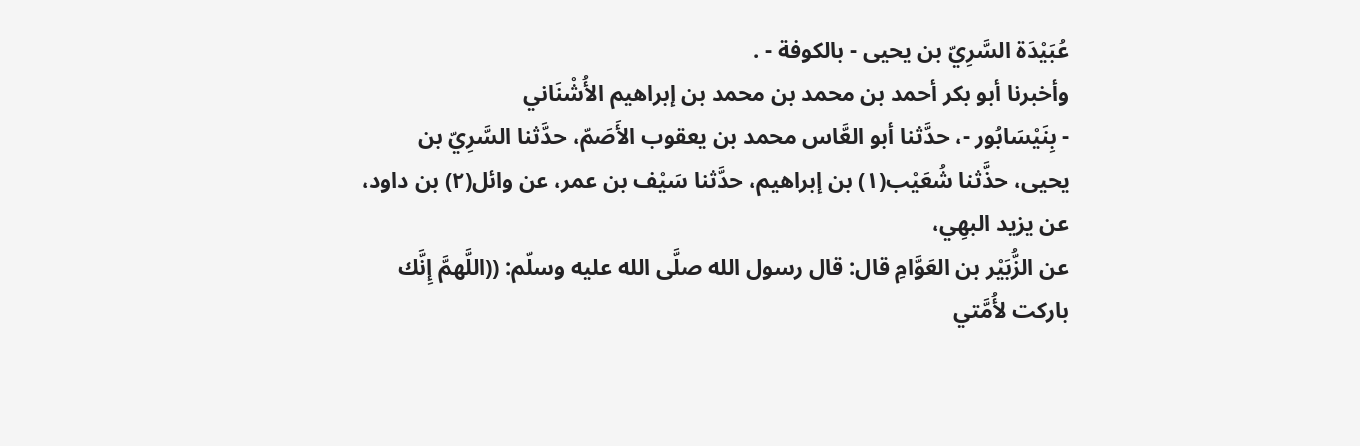عُبَيْدَة السَّرِيّ بن يحيى - بالكوفة - .
وأخبرنا أبو بكر أحمد بن محمد بن محمد بن إبراهيم الأُشْنَاني
- بِنَيْسَابُور -، حدَّثنا أبو العَّاس محمد بن يعقوب الأَصَمّ، حدَّثنا السَّرِيّ بن
يحيى، حذَّثنا شُعَيْب(١) بن إبراهيم، حدَّثنا سَيْف بن عمر، عن وائل(٢) بن داود،
عن يزيد البھِي،
عن الزُّبَيْر بن العَوَّامِ قال: قال رسول الله صلَّى الله عليه وسلّم: ((اللَّهمَّ إِنَّك
باركت لأُمَّتي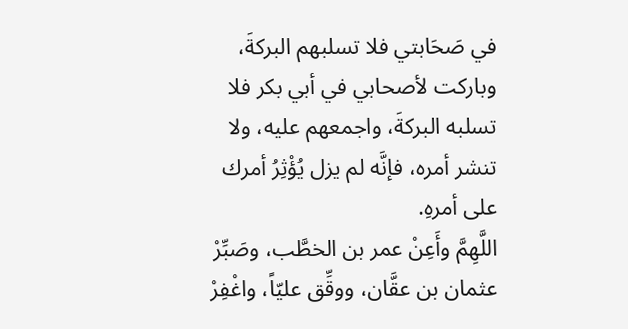في صَحَابتي فلا تسلبهم البركةَ، وباركت لأصحابي في أبي بكر فلا
تسلبه البركةَ، واجمعهم عليه، ولا تنشر أمره، فإنَّه لم يزل يُؤْثِرُ أمرك على أمرهِ.
اللَّهِمَّ وأَعِنْ عمر بن الخطَّب، وصَبِّرْ عثمان بن عقَّان، ووقِّق عليّاً، واغْفِرْ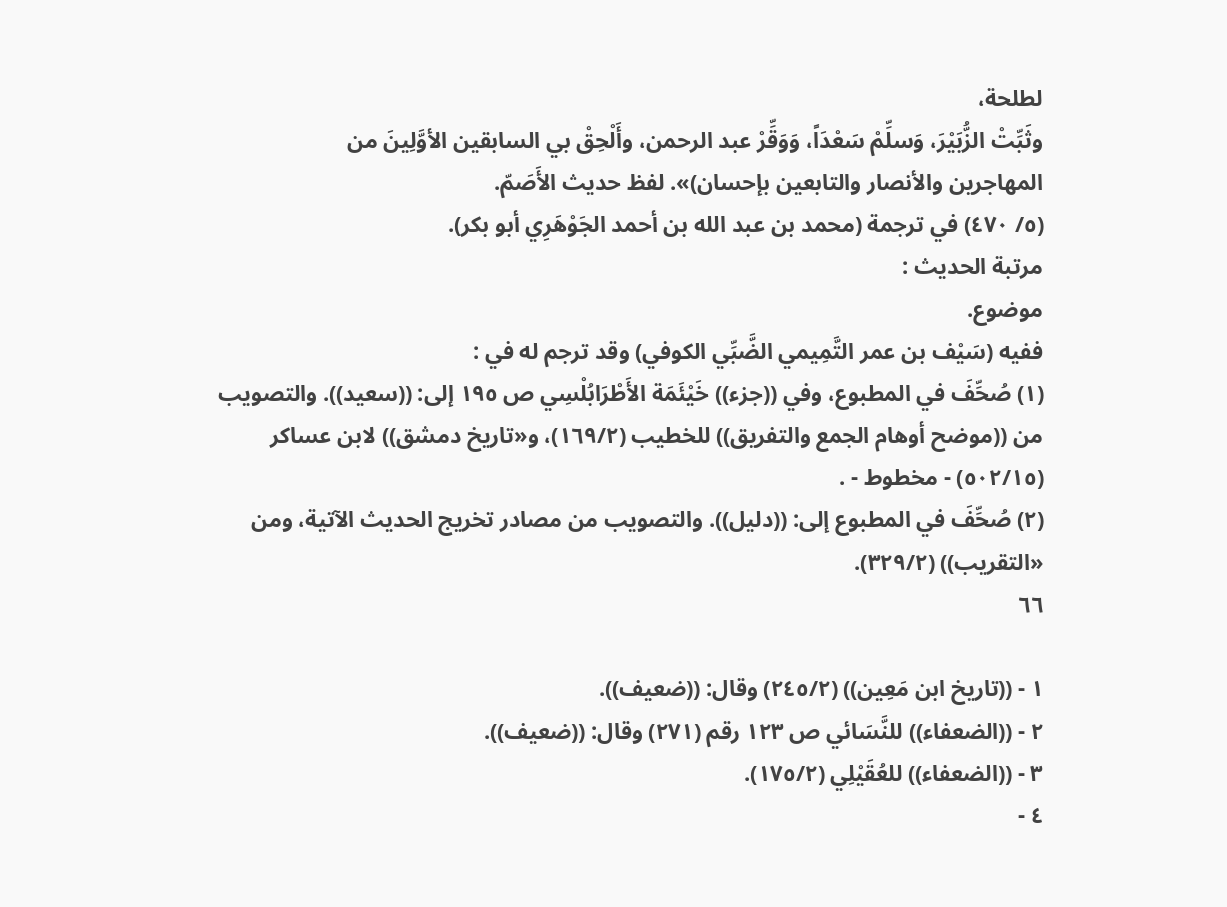لطلحة،
وثَبِّتْ الزُّبَيْرَ، وَسلِّمْ سَعْدَاً، وَوَقِّرْ عبد الرحمن، وأَلْحِقْ بي السابقين الأوَّلِينَ من
المهاجرين والأنصار والتابعين بإحسان)». لفظ حديث الأَصَمّ.
(٥/ ٤٧٠) في ترجمة (محمد بن عبد الله بن أحمد الجَوْهَرِي أبو بكر).
مرتبة الحديث :
موضوع.
ففيه (سَيْف بن عمر التَّمِيمي الضَّبِّي الكوفي) وقد ترجم له في :
(١) صُحِّفَ في المطبوع، وفي ((جزء)) خَيْئَمَة الأَطْرَابُلْسِي ص ١٩٥ إلى: ((سعيد)). والتصويب
من ((موضح أوهام الجمع والتفريق)) للخطيب (١٦٩/٢)، و«تاريخ دمشق)) لابن عساكر
(٥٠٢/١٥) - مخطوط - .
(٢) صُحِّفَ في المطبوع إلى: ((دليل)). والتصويب من مصادر تخريج الحديث الآتية، ومن
«التقريب)) (٣٢٩/٢).
٦٦

١ - ((تاريخ ابن مَعِين)) (٢٤٥/٢) وقال: ((ضعيف)).
٢ - ((الضعفاء)) للنَّسَائي ص ١٢٣ رقم (٢٧١) وقال: ((ضعيف)).
٣ - ((الضعفاء)) للعُقَيْلِي (١٧٥/٢).
٤ -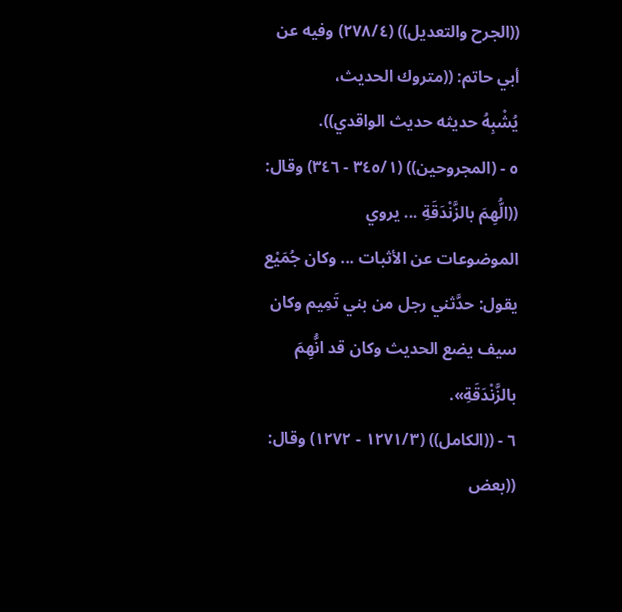((الجرح والتعديل)) (٢٧٨/٤) وفيه عن أبي حاتم: ((متروك الحديث،
يُشْبِهُ حديثه حدیث الواقدي)).
٥ - (المجروحين)) (٣٤٥/١ - ٣٤٦) وقال: ((الُّهِمَ بالزَّنْدَقَةِ ... يروي
الموضوعات عن الأثبات ... وكان جُمَيْع يقول: حدَّثني رجل من بني تَمِيم وكان
سيف يضع الحديث وكان قد انُّهِمَ بالزَّنْدَقَةِ».
٦ - ((الكامل)) (١٢٧١/٣ - ١٢٧٢) وقال: ((بعض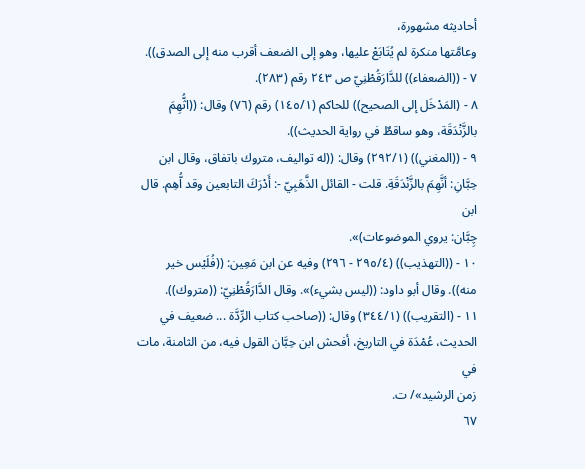أحاديثه مشهورة،
وعامَّتها منكرة لم يُتَابَعْ عليها، وهو إلى الضعف أقرب منه إلى الصدق)).
٧ - ((الضعفاء)) للدَّارَقُطْنِيّ ص ٢٤٣ رقم (٢٨٣).
٨ - (المَدْخَل إلى الصحيح)) للحاكم (١٤٥/١) رقم (٧٦) وقال: ((اثُّهِمَ
بالزَّنْدَقَة، وهو ساقطٌ في رواية الحديث)).
٩ - ((المغني)) (٢٩٢/١) وقال: ((له تواليف، متروك باتفاق، وقال ابن
حِبَّانِ: أنَّهِمَ بالزَّنْدَقَةِ. قلت - القائل الذَّهَبِيّ -: أَدْرَكَ التابعين وقد اُّهِم. قال ابن
چِبَّان: يروي الموضوعات)».
١٠ - ((التهذيب)) (٢٩٥/٤ - ٢٩٦) وفيه عن ابن مَعِين: ((فُلَيْس خير
منه)). وقال أبو داود: ((ليس بشيء)». وقال الدَّارَقُطْنِيّ: ((متروك)).
١١ - (التقريب)) (٣٤٤/١) وقال: ((صاحب كتاب الرِّدَّة ... ضعيف في
الحديث، عُمْدَة في التاريخ، أفحش ابن حِبَّان القول فيه، من الثامنة، مات في
زمن الرشید»/ ت.
٦٧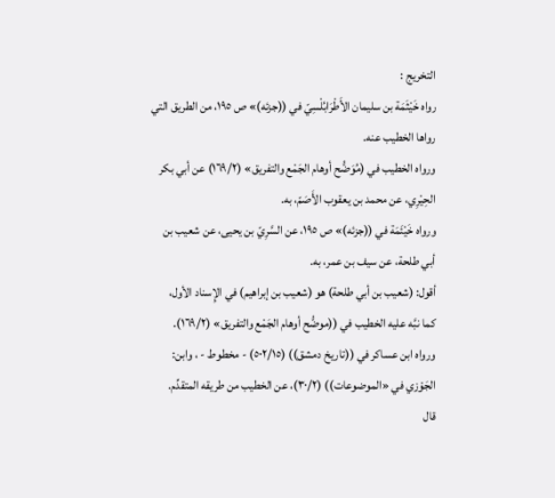التخريج :
رواه خَيْثَمَة بن سليمان الأَطْرَابُلْسِيّ في ((جزئه)» ص ١٩٥، من الطريق التي
رواها الخطیب عنه.
ورواه الخطيب في (مُوَضُّح أوهام الجَمْع والتفريق» (١٦٩/٢) عن أبي بكر
الحِيْرِي، عن محمد بن يعقوب الأَصَمّ، به.
ورواه خَيْئَمَة في ((جزئه)» ص ١٩٥، عن السَّرِيّ بن يحيى، عن شعيب بن
أبي طلحة، عن سيف بن عمر، به.
أقول: (شعيب بن أبي طلحة) هو (شعيب بن إبراهيم) في الإِسناد الأول،
كما نبَّه عليه الخطيب في ((موضُّح أوهام الجَمْع والتفريق» (١٦٩/٢).
ورواه ابن عساكر في ((تاريخ دمشق)) (٥٠٢/١٥) - مخطوط - ، وابن:
الجَوْزي في «الموضوعات)) (٣٠/٢)، عن الخطيب من طريقه المتقدِّم.
قال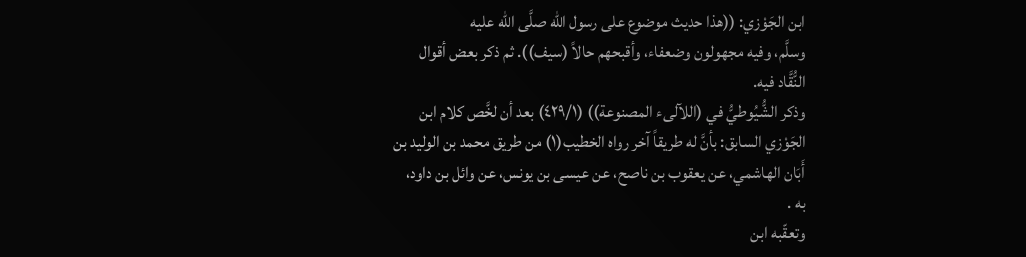ابن الجَوْزي: ((هذا حديث موضوع على رسول الله صلَّى الله عليه
وسلَّم، وفيه مجهولون وضعفاء، وأقبحهم حالاً (سيف)). ثم ذكر بعض أقوال
النُّقَّاد فیه.
وذكر الشُّيُوطيُّ في (اللآلىء المصنوعة)) (٤٢٩/١) بعد أن لخَّص كلام ابن
الجَوْزي السابق: بأنَّ له طريقاً آخر رواه الخطيب(١) من طريق محمد بن الوليد بن
أَبَان الهاشمي، عن يعقوب بن ناصح، عن عيسى بن يونس، عن وائل بن داود،
به .
وتعقّبه ابن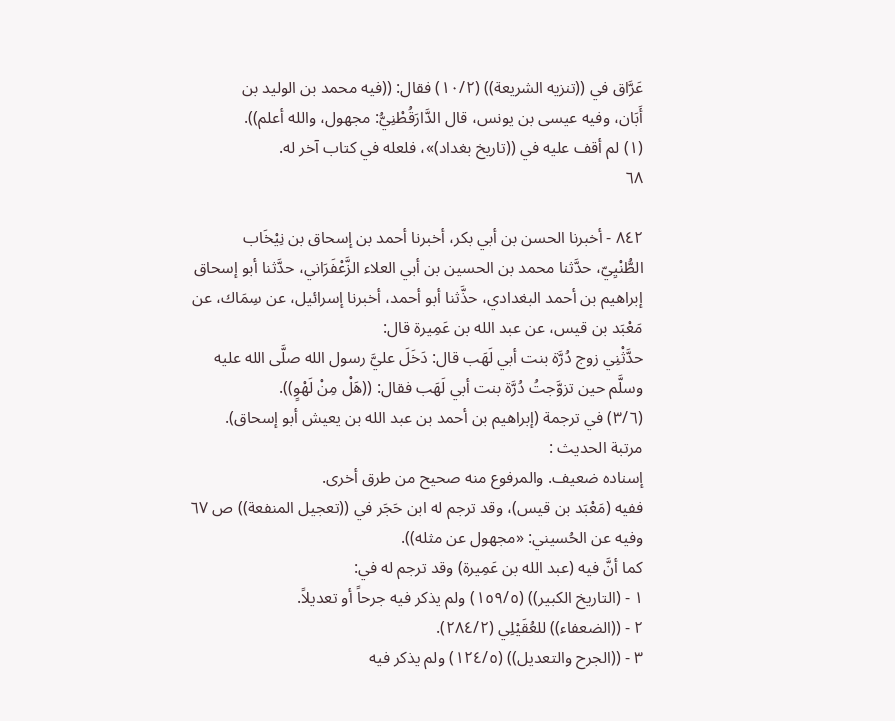عَرَّاق في ((تنزيه الشريعة)) (١٠/٢) فقال: ((فيه محمد بن الوليد بن
أَبَان، وفيه عيسى بن يونس، قال الدَّارَقُطْنِيُّ: مجهول، والله أعلم)).
(١) لم أقف عليه في ((تاريخ بغداد)»، فلعله في كتاب آخر له.
٦٨

٨٤٢ - أخبرنا الحسن بن أبي بكر، أخبرنا أحمد بن إسحاق بن نِيْخَاب
الطُّنْيِيّ، حدَّثنا محمد بن الحسين بن أبي العلاء الزَّعْفَرَاني، حدَّثنا أبو إسحاق
إبراهيم بن أحمد البغدادي، حذَّثنا أبو أحمد، أخبرنا إسرائيل، عن سِمَاك، عن
مَعْبَد بن قيس، عن عبد الله بن عَمِيرة قال:
حدَّثْنِي زوج دُرَّة بنت أبي لَهَب قال: دَخَلَ عليَّ رسول الله صلَّى الله عليه
وسلَّم حين تزوَّجتُ دُرَّة بنت أبي لَهَب فقال: ((هَلْ مِنْ لَهْوٍ)).
(٣/٦) في ترجمة (إبراهيم بن أحمد بن عبد الله بن يعيش أبو إسحاق).
مرتبة الحديث :
إسناده ضعيف. والمرفوع منه صحيح من طرق أخرى.
ففيه (مَعْبَد بن قيس)، وقد ترجم له ابن حَجَر في ((تعجيل المنفعة)) ص ٦٧
وفيه عن الحُسيني: «مجهول عن مثله)).
كما أنَّ فيه (عبد الله بن عَمِیرة) وقد ترجم له في:
١ - (التاريخ الكبير)) (١٥٩/٥) ولم يذكر فيه جرحاً أو تعديلاً.
٢ - ((الضعفاء)) للعُقَيْلِي (٢٨٤/٢).
٣ - ((الجرح والتعديل)) (١٢٤/٥) ولم يذكر فيه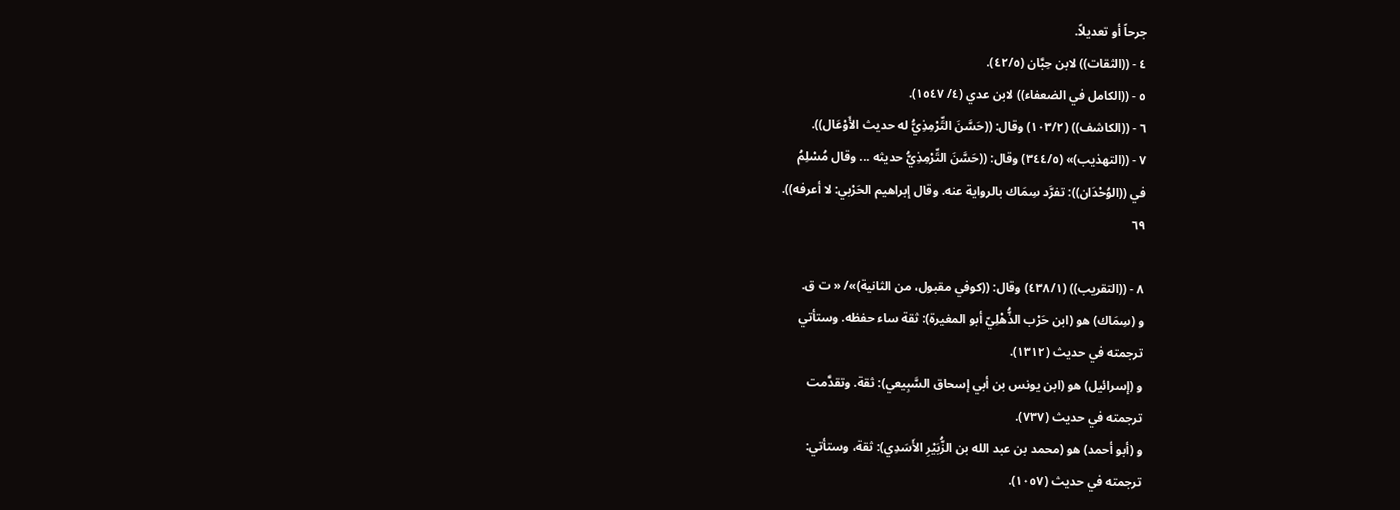جرحاً أو تعديلاً.
٤ - ((الثقات)) لابن حِبَّان (٤٢/٥).
٥ - ((الكامل في الضعفاء)) لابن عدي (٤/ ١٥٤٧).
٦ - ((الكاشف)) (١٠٣/٢) وقال: ((حَسَّنَ التِّرْمِذِيُّ له حديث الأَوْعَال)).
٧ - ((التهذيب)» (٣٤٤/٥) وقال: ((حَسَّنَ التِّرْمِذِيُّ حديثه ... وقال مُسْلِمُ
في ((الوُحْدَان)): تفرَّد سِمَاك بالرواية عنه. وقال إبراهيم الحَرْبي: لا أعرفه)).
٦٩

٨ - ((التقريب)) (٤٣٨/١) وقال: ((كوفي مقبول، من الثانية)»/ « ت ق.
و (سِمَاك) هو (ابن حَرْب الذُّهْلِيّ أبو المغيرة): ثقة ساء حفظه. وستأتي
ترجمته في حديث (١٣١٢).
و (إسرائيل) هو (ابن يونس بن أبي إسحاق السَّبِيعي): ثقة. وتقدَّمت
ترجمته في حديث (٧٣٧).
و (أبو أحمد) هو (محمد بن عبد الله بن الزُّبَيْرِ الأَسَدِي): ثقة، وستأتي:
ترجمته في حديث (١٠٥٧).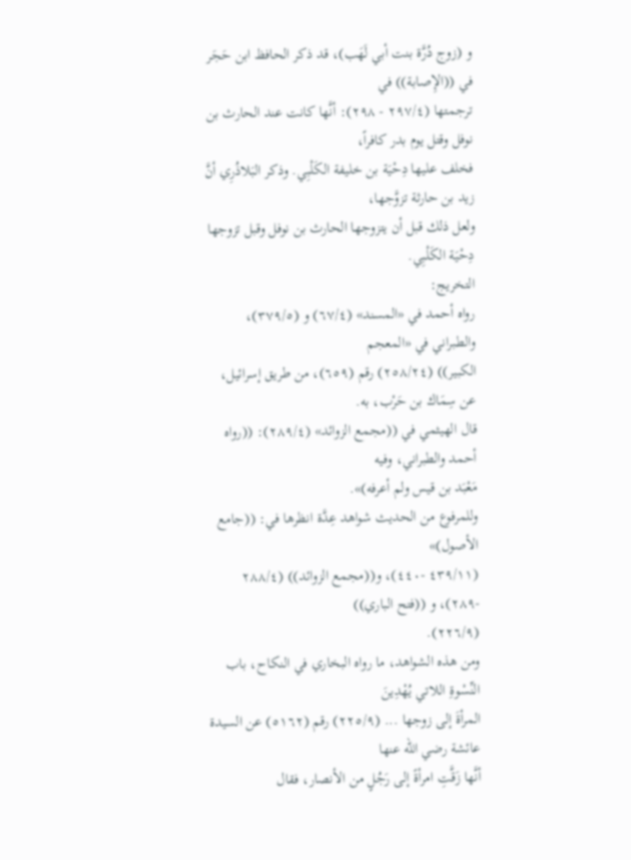و (زوج دُرَّة بنت أبي لَهَب)، قد ذكر الحافظ ابن حَجَر في ((الإِصابة)) في
ترجمتها (٢٩٧/٤ - ٢٩٨): أنَّها كانت عند الحارث بن نوفل وقتل يوم بدر كافراً،
فخلف عليها دِحْيَة بن خليفة الكَلْبِي. وذكر البَلاذُرِي أنَّ زيد بن حارثة تزوَّجها،
ولعل ذلك قبل أن يتزوجها الحارث بن نوفل وقبل تزوجها دِحْيَة الكَلْبِي.
التخريج:
رواه أحمد في «المسند» (٦٧/٤) و (٣٧٩/٥)، والطبراني في «المعجم
الكبير)) (٢٥٨/٢٤) رقم (٦٥٩)، من طريق إسرائيل، عن سِمَاك بن حَرْب، به.
قال الهيثمي في ((مجمع الزوائد» (٢٨٩/٤): ((رواه أحمد والطبراني، وفيه
مَعْبَد بن قيس ولم أعرفه)».
وللمرفوع من الحديث شواهد عِدَّة انظرها في: ((جامع الأصول)»
(٤٣٩/١١ -٤٤٠)، و((مجمع الزوائد)) (٢٨٨/٤ -٢٨٩)، و ((فتح الباري))
(٢٢٦/٩).
ومن هذه الشواهد، ما رواه البخاري في النكاح، باب النِّسْوةِ اللاتي يُهْدِينَ
المرأةَ إلى زوجها ... (٢٢٥/٩) رقم (٥١٦٢) عن السيدة عائشة رضي الله عنها
أنَّها زَقَّتِ امرأةً إلى رَجُلٍ من الأنصار، فقال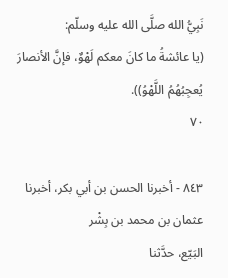نَبِيُّ الله صلَّى الله عليه وسلّم:
(يا عائشةُ ما كانَ معكم لَهْوٌ، فإنَّ الأنصارَ يُعجِبُهُمُ اللَّهْوُ)).
٧٠

٨٤٣ - أخبرنا الحسن بن أبي بكر، أخبرنا عثمان بن محمد بن بِشْر
البَيّع، حدَّثنا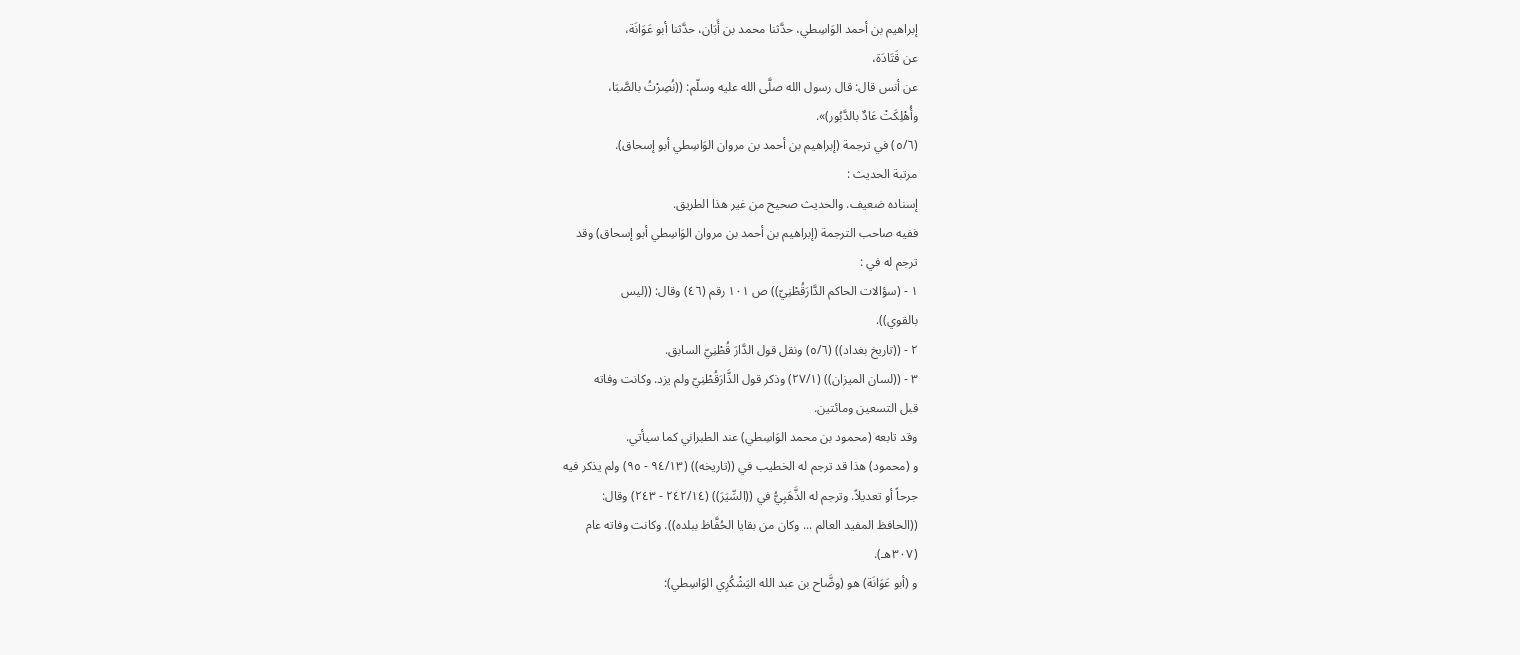إبراهيم بن أحمد الوَاسِطي، حدَّثنا محمد بن أَبَان، حدَّثنا أبو عَوَانَة،
عن قَتَادَة،
عن أنس قال: قال رسول الله صلَّى الله عليه وسلّم: ((نُصِرْتُ بالصَّبَا،
وأُهْلِكَتْ عَادٌ بالدَّبُور)».
(٥/٦) في ترجمة (إبراهيم بن أحمد بن مروان الوَاسِطي أبو إسحاق).
مرتبة الحديث :
إسناده ضعيف. والحديث صحيح من غير هذا الطريق.
ففيه صاحب الترجمة (إبراهيم بن أحمد بن مروان الوَاسِطي أبو إسحاق) وقد
ترجم له في :
١ - (سؤالات الحاكم الدَّارَقُطْنِيّ)) ص ١٠١ رقم (٤٦) وقال: ((ليس
بالقوي)).
٢ - ((تاريخ بغداد)) (٥/٦) ونقل قول الدَّارَ قُطْنِيّ السابق.
٣ - ((لسان الميزان)) (٢٧/١) وذكر قول الذَّارَقُطْنِيّ ولم يزد. وكانت وفاته
قبل التسعين ومائتين.
وقد تابعه (محمود بن محمد الوَاسِطي) عند الطبراني كما سيأتي.
و (محمود) هذا قد ترجم له الخطيب في ((تاريخه)) (٩٤/١٣ - ٩٥) ولم يذكر فيه
جرحاً أو تعديلاً. وترجم له الذَّهَبِيُّ في ((السِّيَرَ)) (٢٤٢/١٤ - ٢٤٣) وقال:
((الحافظ المفيد العالم ... وكان من بقايا الحُفَّاظ ببلده)). وكانت وفاته عام
(٣٠٧هـ).
و (أبو عَوَانَة) هو (وضَّاح بن عبد الله اليَشْكُرِي الوَاسِطي):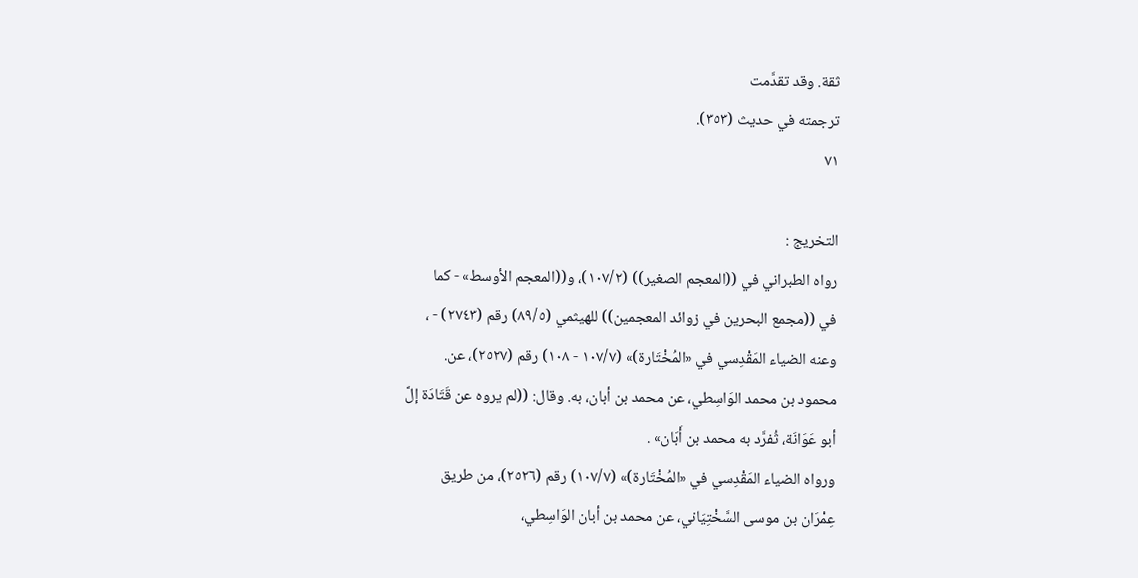ثقة. وقد تقدَّمت
ترجمته في حديث (٣٥٣).
٧١

التخريج :
رواه الطبراني في ((المعجم الصغير)) (١٠٧/٢)، و((المعجم الأوسط» - كما
في ((مجمع البحرين في زوائد المعجمين)) للهيثمي (٨٩/٥) رقم (٢٧٤٣) - ،
وعنه الضياء المَقْدِسي في «المُخْتَارة)» (١٠٧/٧ - ١٠٨) رقم (٢٥٢٧)، عن.
محمود بن محمد الوَاسِطي، عن محمد بن أبان، به. وقال: ((لم يروه عن قَتَادَة إلَّ
أبو عَوَانَة، ثُفرَّد به محمد بن أَبَان» .
ورواه الضياء المَقْدِسي في «المُخْتَارة)» (١٠٧/٧) رقم (٢٥٢٦)، من طريق
عِمْرَان بن موسى السَّخْتِيَاني، عن محمد بن أبان الوَاسِطي،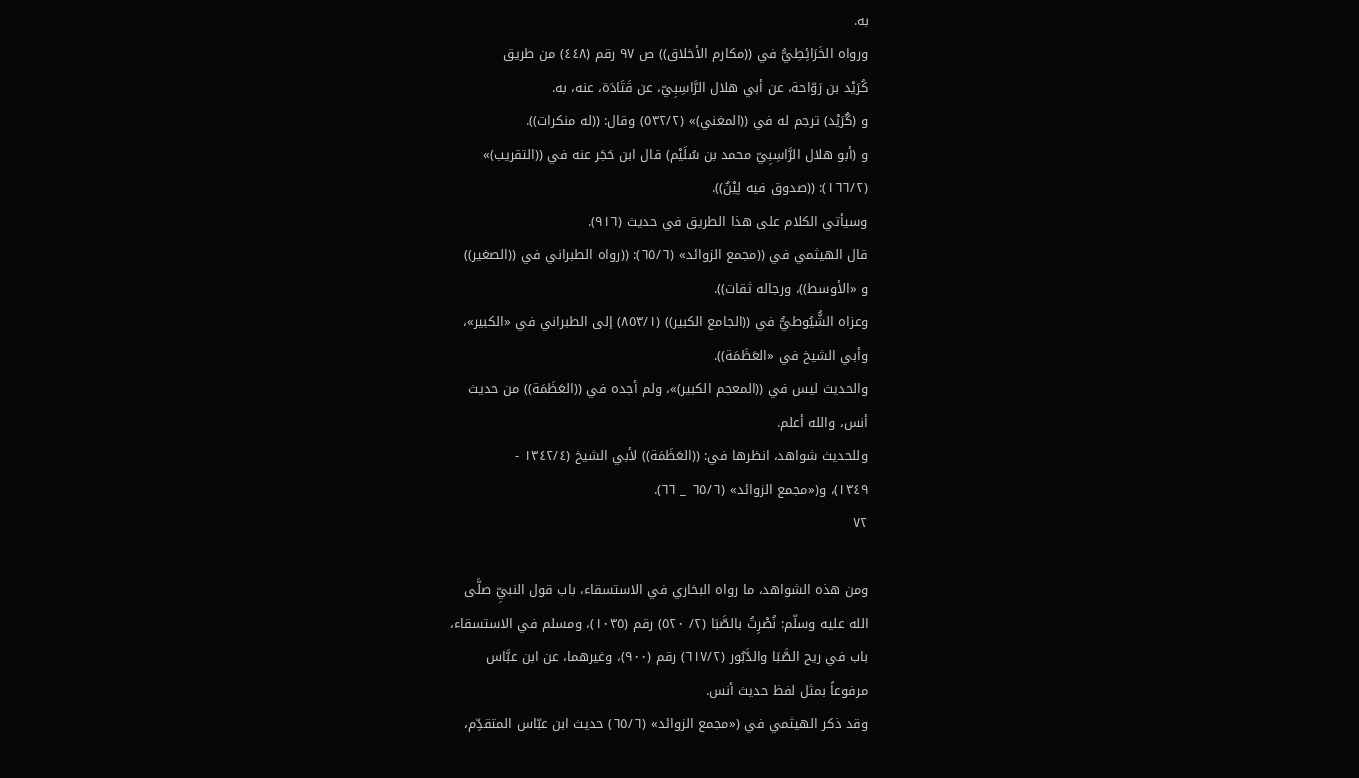به.
ورواه الخَرَائِطِيُّ في ((مكارم الأخلاق)) ص ٩٧ رقم (٤٤٨) من طريق
كُرَيْد بن رَوّاحة، عن أبي هلال الرَّاسِبِيّ، عن قَتَادَة، عنه، به.
و (گُرَیْد) ترجم له في ((المغني)» (٥٣٢/٢) وقال: ((له منكرات)).
و (أبو هلال الرَّاسِبِيّ محمد بن سُلَيْم) قال ابن حَجَر عنه في ((التقریب)»
(١٦٦/٢): ((صدوق فيه لِيْنٌ)).
وسيأتي الكلام على هذا الطريق في حديث (٩١٦).
قال الهيثمي في ((مجمع الزوائد» (٦٥/٦): ((رواه الطبراني في ((الصغير))
و «الأوسط))، ورجاله ثقات)).
وعزاه الشُّيُوطيُّ في ((الجامع الكبير)) (٨٥٣/١) إلى الطبراني في «الكبير»،
وأبي الشيخ في «العَظَمَة)).
والحديث ليس في ((المعجم الكبير)»، ولم أجده في ((العَظَمَة)) من حديث
أنس، والله أعلم.
وللحديث شواهد، انظرها في: ((العَظَمَة)) لأبي الشيخ (١٣٤٢/٤ -
١٣٤٩)، و(«مجمع الزوائد» (٦٥/٦ _ ٦٦).
٧٢

ومن هذه الشواهد، ما رواه البخاري في الاستسقاء، باب قول النبيِّ صلَّى
الله عليه وسلّم: نُصْرِتُ بالصَّبَا (٢/ ٥٢٠) رقم (١٠٣٥)، ومسلم في الاستسقاء،
باب في ريح الصَّبَا والدَّبُور (٦١٧/٢) رقم (٩٠٠)، وغيرهما، عن ابن عبَّاس
مرفوعاً بمثل لفظ حديث أنس.
وقد ذكر الهيثمي في («مجمع الزوائد» (٦٥/٦) حديث ابن عبّاس المتقدِّم،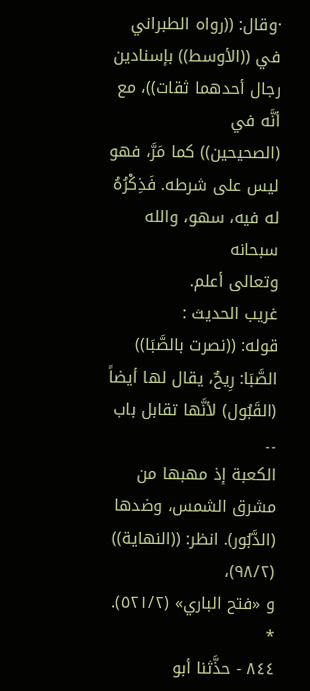·وقال: ((رواه الطبراني في ((الأوسط)) بإسنادين رجال أحدهما ثقات))، مع أنَّه في
(الصحيحين)) كما مَرَّ، فهو ليس على شرطه. فَذِكْرُهُ له فيه، سهو، والله سبحانه
وتعالى أعلم.
غريب الحديث :
قوله: ((نصرت بالصَّبَا)) الصَّبَا: رِيحٌ، يقال لها أيضاً (القَبُول) لأنَّها تقابل باب
۔۔
الكعبة إذ مهبها من مشرق الشمس، وضدها (الدَّبُور). انظر: ((النهاية)) (٩٨/٢)،
و «فتح الباري» (٥٢١/٢).
*
٨٤٤ - حذَّثنا أبو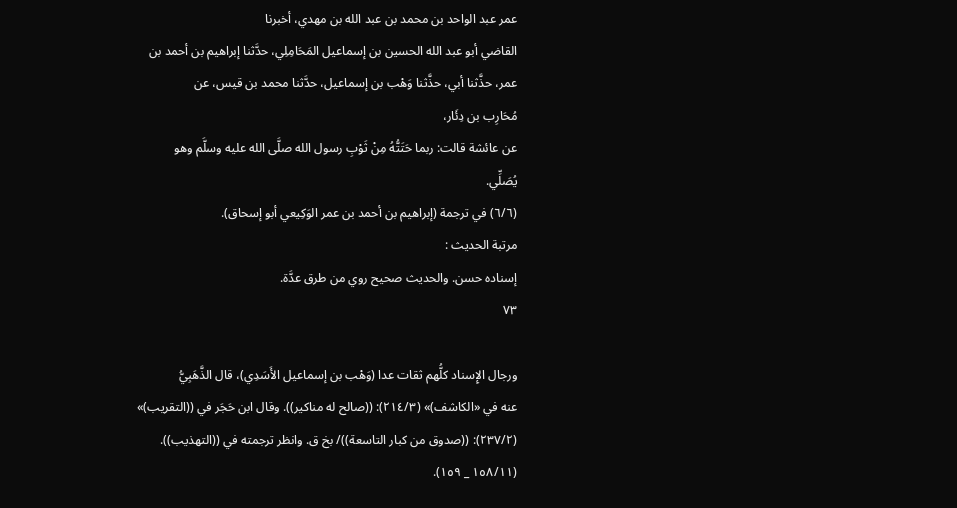عمر عبد الواحد بن محمد بن عبد الله بن مهدي، أخبرنا
القاضي أبو عبد الله الحسين بن إسماعيل المَحَامِلِي، حدَّثنا إبراهيم بن أحمد بن
عمر، حذَّثنا أبي، حذَّثنا وَهْب بن إسماعيل، حدَّثنا محمد بن قيس، عن
مُحَارِب بن دِئَار،
عن عائشة قالت: ربما حَتَتُّهُ مِنْ ثَوْبِ رسول الله صلَّى الله عليه وسلَّم وهو
يُصَلِّي.
(٦/٦) في ترجمة (إبراهيم بن أحمد بن عمر الوَكِيعي أبو إسحاق).
مرتبة الحديث :
إسناده حسن. والحديث صحيح روي من طرق عدَّة.
٧٣

ورجال الإِسناد كلُّهم ثقات عدا (وَهْب بن إسماعيل الأَسَدِي)، قال الذَّهَبِيُّ
عنه في «الكاشف)» (٢١٤/٣): ((صالح له مناكير)). وقال ابن حَجَر في ((التقریب)»
(٢٣٧/٢): ((صدوق من كبار التاسعة))/ بخ ق. وانظر ترجمته في ((التهذيب)).
(١٥٨/١١ _ ١٥٩).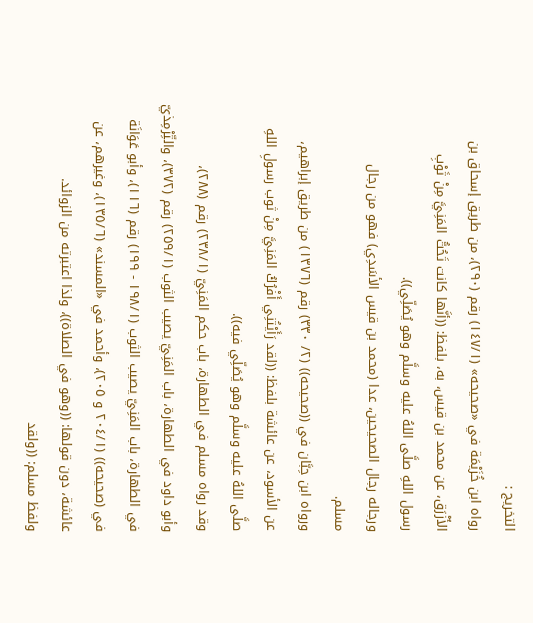التخريج :
رواه ابن خُزَيْمَة في «صحيحه» (١٤٧/١) رقم (٢٩٠)، من طريق إسحاق بن
الأَزْرَق، عن محمد بن قيس، به، بلفظ: ((أنَّها كانت تَحُتُّ المَنِيَّ مِنْ ثَوْبِ
رسول اللهِ صلَّى اللهُ عليه وسلَّم وهو يُصَلِّي)).
ورجاله رجال الصحيحين، عدا (محمد بن قيس الأسَدِي) فهو من رجال
مسلم.
ورواه ابن حِبَّان في ((صحيحه)) (٢/ ٣٣٠) رقم (١٣٧٦) من طريق إبراهيم،
عن الأسود، عن عائشة بلفظ: ((لقد رَأَيْتُنِي أَفْرُكُ المَنِيَّ مِنْ ثوب رسولِ اللهِ
صلَّى اللهُ عليه وسلَّم وهو يُصَلِّي فيه)).
وقد رواه مسلم في الطهارة، باب حكم المَنِيّ (٢٣٨/١) رقم (٢٨٨)،
وأبو داود في الطهارة، باب المَنِيّ يصيب الثوب (٢٥٩/١) رقم (٣٧٢)، والتِّرْمِذيّ
في الطهارة، باب المَنِيّ يصيب الثوب (١٩٨/١ - ١٩٩) رقم (١١٦)، وأبو عَوَانَة
في (صحيحه)) (٢٠٤/١ و ٢٠٥)، وأحمد في «المسند» (١٣٥/٦)، وغيرهم، عن
عائشة، دون قولها: ((وهو في الصلاة))، ولذا اعتبرته من الزوائد.
ولفظ مسلم: ((ولقد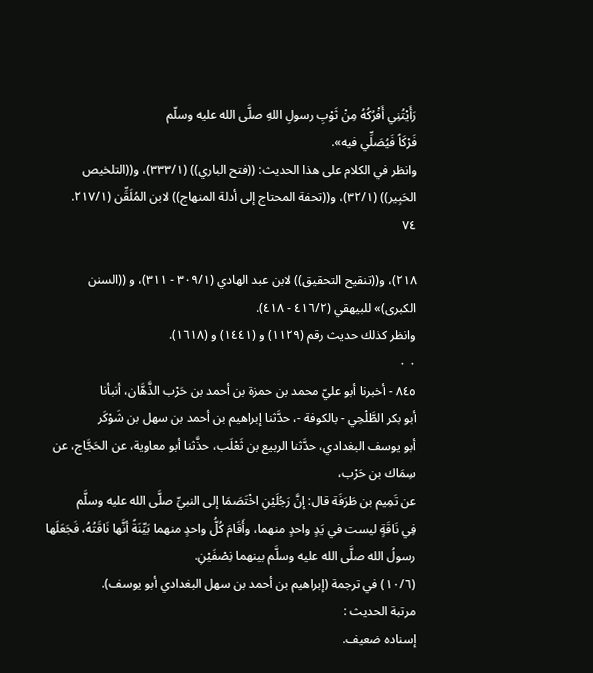رَأَيْتُنِي أَفْرُكُهُ مِنْ ثَوْبِ رسولِ اللهِ صلَّى الله عليه وسلّم
فَرْكَاً فَيُصَلِّي فيه».
وانظر في الكلام على هذا الحديث: ((فتح الباري)) (٣٣٣/١)، و((التلخيص
الحَبِير)) (٣٢/١)، و((تحفة المحتاج إلى أدلة المنهاج)) لابن المُلَقِّن (٢١٧/١.
٧٤

٢١٨)، و((تنقيح التحقيق)) لابن عبد الهادي (٣٠٩/١ - ٣١١)، و ((السنن
الكبرى)» للبيهقي (٤١٦/٢ - ٤١٨).
وانظر كذلك حديث رقم (١١٢٩) و (١٤٤١) و (١٦١٨).
٠ ٠
٨٤٥ - أخبرنا أبو عليّ محمد بن حمزة بن أحمد بن حَرْب الذَّهَّان، أنبأنا
أبو بكر الطَّلْحِي - بالكوفة -، حدَّثنا إبراهيم بن أحمد بن سهل بن شَوْكَر
أبو يوسف البغدادي، حدَّثنا الربيع بن ثَعْلَب، حذَّثنا أبو معاوية، عن الحَجَّاج، عن
سِمَاك بن حَرْب،
عن تَمِيم بن طَرَفَة قال: إنَّ رَجُلَيْنِ اخْتَصَمَا إلى النبيِّ صلَّى الله عليه وسلَّم
فِي نَاقَةٍ ليست في يَدٍ واحدٍ منهما، وأَقَامَ كُلُّ واحدٍ منهما بَيِّنَةً أنَّها نَاقَتُهُ، فَجَعَلَها
رسولُ الله صلَّى الله عليه وسلَّم بينهما نِصْفَيْنِ.
(١٠/٦) في ترجمة (إبراهيم بن أحمد بن سهل البغدادي أبو يوسف).
مرتبة الحديث :
إسناده ضعيف.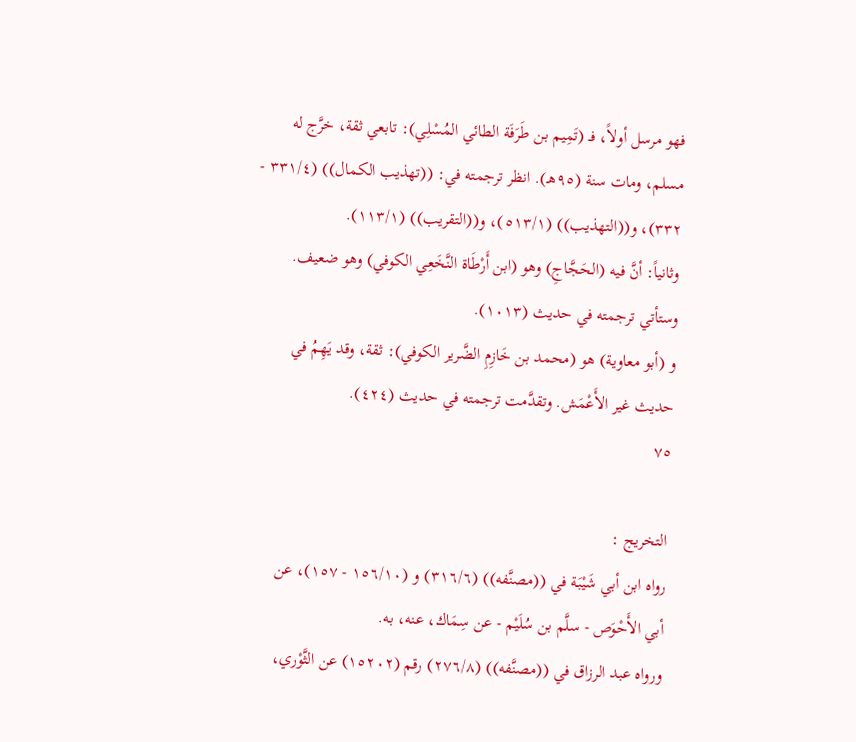فهو مرسل أولاً، فـ (تَمِيم بن طَرَفَة الطائي المُسْلِي): تابعي ثقة، خرَّج له
مسلم، ومات سنة (٩٥هـ). انظر ترجمته في: ((تهذيب الكمال)) (٣٣١/٤ -
٣٣٢)، و((التهذيب)) (٥١٣/١)، و((التقريب)) (١١٣/١).
وثانياً: أنَّ فيه (الحَجَّاجِ) وهو (ابن أَرْطَاة النَّخَعِي الكوفي) وهو ضعيف.
وستأتي ترجمته في حديث (١٠١٣).
و (أبو معاوية) هو (محمد بن خَازِمِ الضَّرير الكوفي): ثقة، وقد يَهِمُ في
حديث غير الأَعْمَش. وتقدَّمت ترجمته في حديث (٤٢٤).
٧٥

التخريج :
رواه ابن أبي شَيْبَة في ((مصنَّفه)) (٣١٦/٦) و (١٥٦/١٠ - ١٥٧)، عن
أبي الأَحْوَص - سلَّم بن سُلَيْم - عن سِمَاك، عنه، به.
ورواه عبد الرزاق في ((مصنَّفه)) (٢٧٦/٨) رقم (١٥٢٠٢) عن الثَّوْري،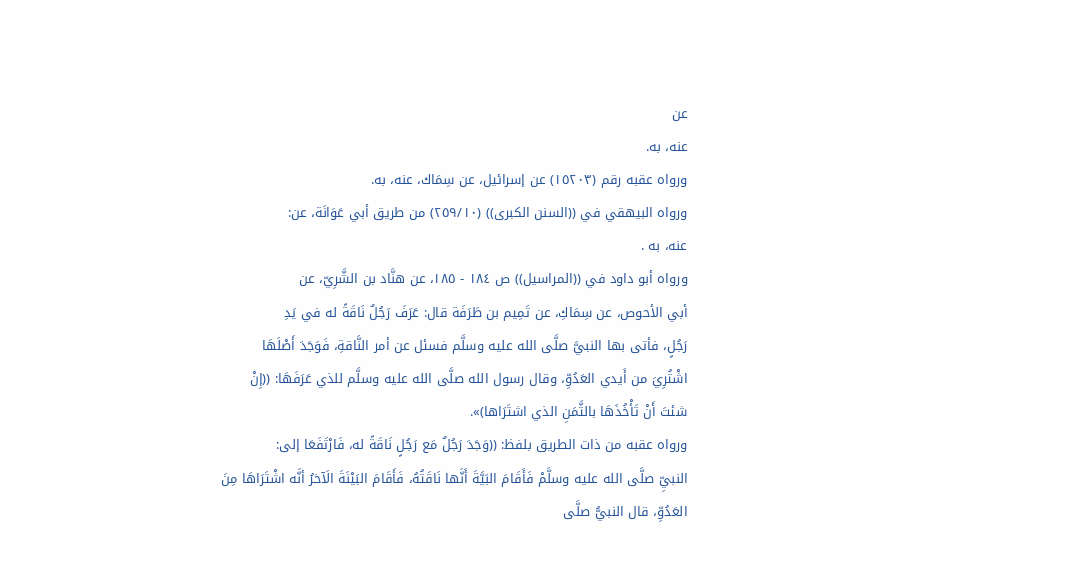عن
عنه، به.
ورواه عقبه رقم (١٥٢٠٣) عن إسرائيل، عن سِمَاك، عنه، به.
ورواه البيهقي في ((السنن الكبرى)) (٢٥٩/١٠) من طريق أبي عَوَانَة، عن:
عنه، به .
ورواه أبو داود في ((المراسيل)) ص ١٨٤ - ١٨٥، عن هنَّاد بن الشَّرِيّ، عن
أبي الأحوص، عن سِمَاكِ، عن تَمِيم بن طَرَفَة قال: عَرَفَ رَجُلٌ نَاقَةً له في يَدِ
رَجُلٍ، فأتى بها النبيَّ صلَّى الله عليه وسلَّم فسئل عن أمر النَّاقةِ، فَوَجَدَ أَصْلَهَا
اشْتُرِيَ من أَيدي العَدُوِّ، وقال رسول الله صلَّى الله عليه وسلَّم للذي عَرَفَهَا: ((إِنْ
شئتَ أَنْ تَأْخُذَهَا بالثَّمَنِ الذي اشتَرَاها)».
ورواه عقبه من ذات الطريق بلفظ: ((وَجَدَ رَجُلٌ مَع رَجُلٍ نَاقَةً له، فَارْتَفَعَا إلى:
النبيِّ صلَّى الله عليه وسلَّمْ فَأَقَامَ البَيَّةَ أَنَّها نَاقَتُهُ، فَأَقَامَ البَيْنَةَ الَآخرُ أنَّه اشْتَرَاهَا مِنَ
العَدُوِّ، قال النبيُّ صلَّى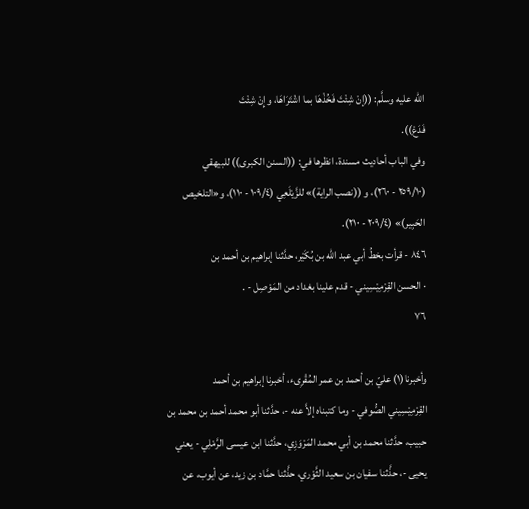الله عليه وسلَّم: ((إنْ شِئْتَ فَخُذْهَا بما اشْتَرَاهَا، وإِنْ شِئْتَ
فَدَعْ)).
وفي الباب أحاديث مسندة، انظرها في: ((السنن الكبرى)) للبيهقي
(٢٥٩/١٠ - ٢٦٠)، و ((نصب الراية)» للزَّيْلَعِي (١٠٩/٤ - ١١٠)، و«التلخيص
الحَبِير)» (٢٠٩/٤ - ٢١٠).
٨٤٦ - قرأت بخطُ أبي عبد الله بن بُكَيْر، حدَّثنا إبراهيم بن أحمد بن
· الحسن القِرْمِيْسِیني - قدم علینا بغداد من المَوْصِل - .
٧٦

وأخبرنا(١) عليّ بن أحمد بن عمر المُقْرِىء، أخبرنا إبراهيم بن أحمد
القِرْمِيْسِيني الصُّوفي - وما كتبناه إلاَّ عنه -، حدَّثنا أبو محمد أحمد بن محمد بن
حبيب، حدَّثنا محمد بن أبي محمد المَرْوَزِي، حدَّثنا ابن عيسى الرَّمْلِي - يعني
يحيى -، حذَّثنا سفيان بن سعيد الثَّوْري، حذَّثنا حمَّاد بن زيد، عن أيوب، عن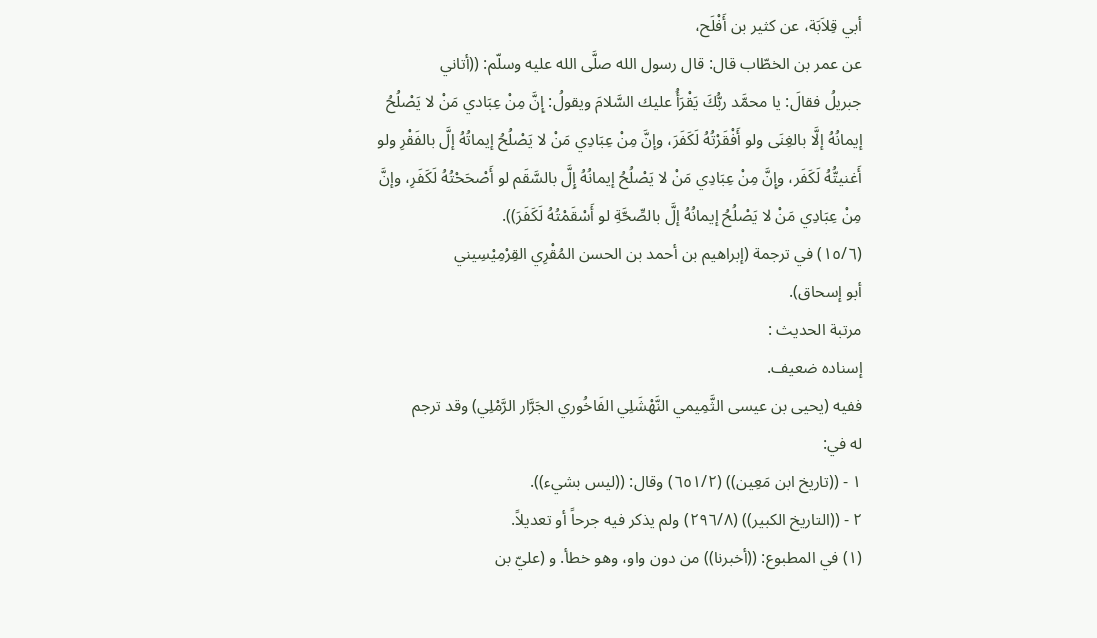أبي قِلاَبَة، عن كثير بن أَفْلَح،
عن عمر بن الخطّاب قال: قال رسول الله صلَّى الله عليه وسلّم: ((أتاني
جبريلُ فقالَ: يا محمَّد ربُّكَ يَقْرَأُ عليك السَّلامَ ويقولُ: إِنَّ مِنْ عِبَادي مَنْ لا يَصْلُحُ
إيمانُهُ إلَّا بالغِنَى ولو أَفْقَرْتُهُ لَكَفَرَ، وإنَّ مِنْ عِبَادِي مَنْ لا يَصْلُحُ إيماتُهُ إلَّ بالفَقْرِ ولو
أَغنيتُّهُ لَكَفَر، وإِنَّ مِنْ عِبَادِي مَنْ لا يَصْلُحُ إيمانُهُ إِلَّ بالسَّقَم لو أَصْحَحْتُهُ لَكَفَرِ، وإنَّ
مِنْ عِبَادِي مَنْ لا يَصْلُحُ إيمانُهُ إلَّ بالصِّحَّةِ لو أَسْقَمْتُهُ لَكَفَرَ)).
(١٥/٦) في ترجمة (إبراهيم بن أحمد بن الحسن المُقْرِي القِرْمِيْسِيني
أبو إسحاق).
مرتبة الحديث :
إسناده ضعيف.
ففيه (يحيى بن عيسى الثَّمِيمي النَّهْشَلِي الفَاخُوري الجَرَّار الرَّمْلِي) وقد ترجم
له في:
١ - ((تاريخ ابن مَعِين)) (٦٥١/٢) وقال: ((ليس بشيء)).
٢ - ((التاريخ الكبير)) (٢٩٦/٨) ولم يذكر فيه جرحاً أو تعديلاً.
(١) في المطبوع: ((أخبرنا)) من دون واو، وهو خطأ. و (عليّ بن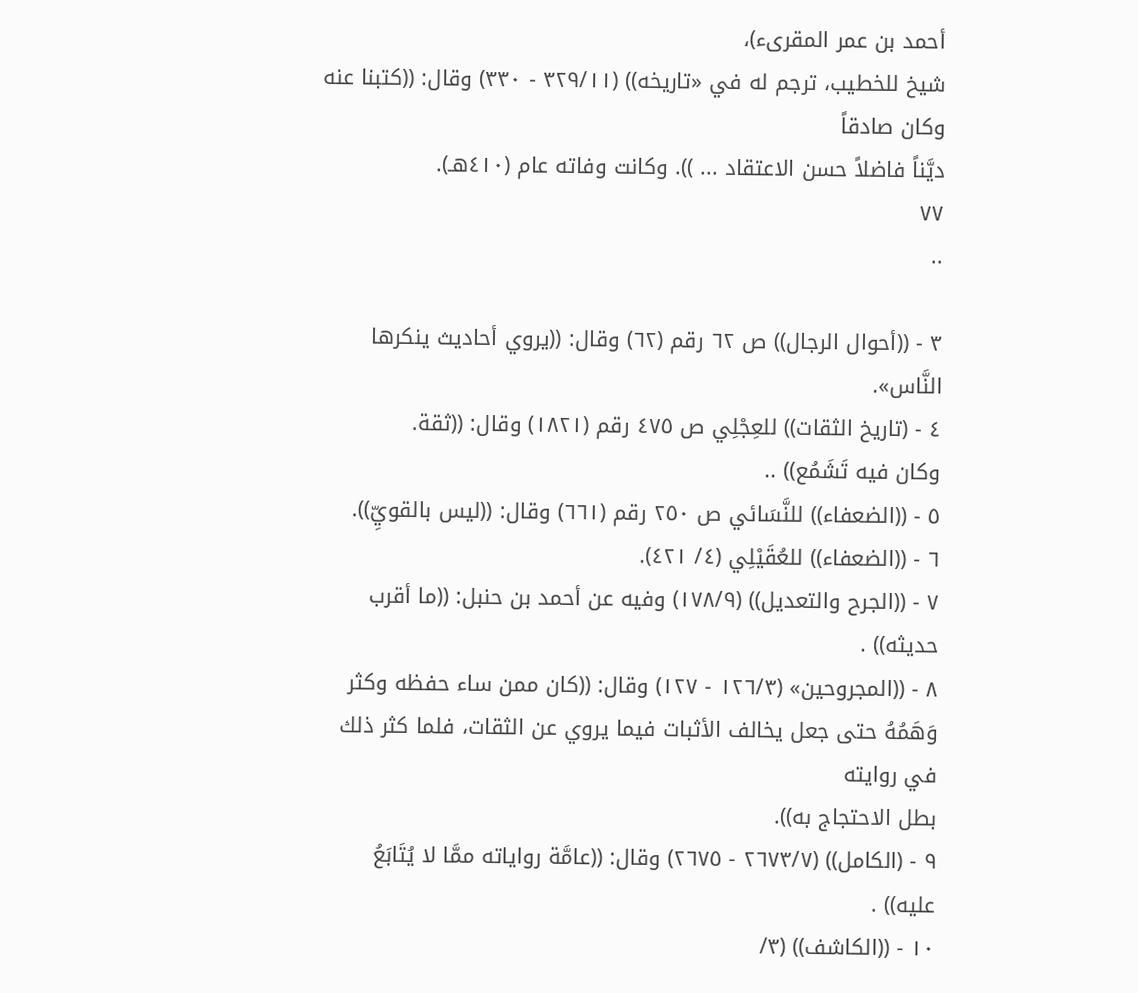أحمد بن عمر المقرىء)،
شيخ للخطيب، ترجم له في «تاريخه)) (٣٢٩/١١ - ٣٣٠) وقال: ((كتبنا عنه وكان صادقاً
ديَّناً فاضلاً حسن الاعتقاد ... )). وكانت وفاته عام (٤١٠هـ).
٧٧
..

٣ - ((أحوال الرجال)) ص ٦٢ رقم (٦٢) وقال: ((يروي أحاديث ينكرها
النَّاس».
٤ - (تاريخ الثقات)) للعِجْلِي ص ٤٧٥ رقم (١٨٢١) وقال: ((ثقة.
وكان فيه تَشَمُع)) ..
٥ - ((الضعفاء)) للنَّسَائي ص ٢٥٠ رقم (٦٦١) وقال: ((ليس بالقويِّ)).
٦ - ((الضعفاء)) للعُقَيْلِي (٤/ ٤٢١).
٧ - ((الجرح والتعديل)) (١٧٨/٩) وفيه عن أحمد بن حنبل: ((ما أقرب
حدیثه)) .
٨ - ((المجروحين» (١٢٦/٣ - ١٢٧) وقال: ((كان ممن ساء حفظه وکثر
وَهَمُهُ حتى جعل يخالف الأثبات فيما يروي عن الثقات، فلما كثر ذلك في روايته
بطل الاحتجاج به)).
٩ - (الكامل)) (٢٦٧٣/٧ - ٢٦٧٥) وقال: ((عامَّة رواياته ممَّا لا يُتَابَعُ
علیه)) .
١٠ - ((الكاشف)) (٣/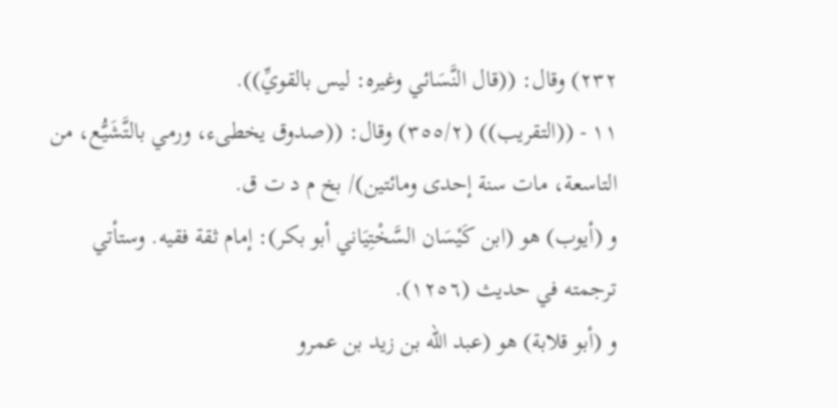٢٣٢) وقال: ((قال النَّسَائي وغيره: ليس بالقويِّ)).
١١ - ((التقريب)) (٣٥٥/٢) وقال: ((صدوق يخطىء، ورمي بالتَّشَيُّع، من
التاسعة، مات سنة إحدى ومائتین)/ بخ م د ت ق.
و (أيوب) هو (ابن كَيْسَان السَّخْتِيَاني أبو بكر): إمام ثقة فقيه. وستأتي
ترجمته في حدیث (١٢٥٦).
و (أبو قلابة) هو (عبد الله بن زيد بن عمرو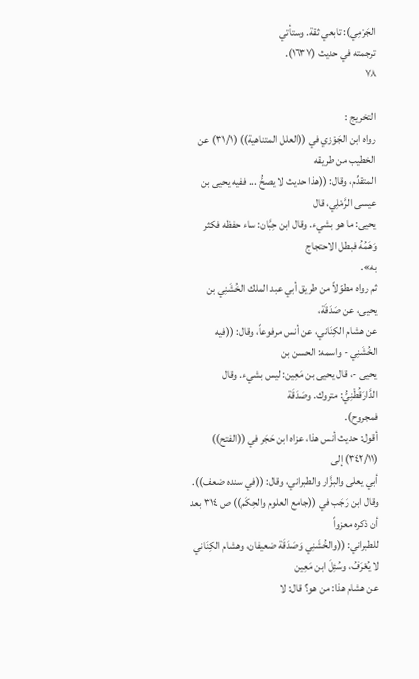الجَرْمِي): تابعي ثقة. وستأتي
ترجمته في حديث (١٦٣٧).
٧٨

التخريج :
رواه ابن الجَوْزي في ((العلل المتناهية)) (٣١/١) عن الخطيب من طريقه
المتقدِّم، وقال: ((هذا حديث لا يصحُّ ... ففيه يحيى بن عيسى الرَّمْلِي، قال
يحيى: ما هو بشيء. وقال ابن حِبَّان: ساء حفظه فكثر وَهَمُهُ فبطل الاحتجاج
به».
ثم رواه مطوّلاً من طريق أبي عبد الملك الخُشَنِي بن يحيى، عن صَدَقَة،
عن هشام الكِنَاني، عن أنس مرفوعاً، وقال: ((فيه الخُشَنِي - واسمه: الحسن بن
يحيى -، قال يحيى بن مَعِين: ليس بشيء. وقال الدَّارَقُطْنِيُّ: متروك. وصَدَقَة
فمجروح).
أقول: حديث أنس هذا، عزاه ابن حَجَر في ((الفتح)) (٣٤٢/١١) إلى
أبي يعلى والبزَّار والطبراني، وقال: ((في سنده ضعف)).
وقال ابن رَجَب في ((جامع العلوم والحِكَم)) ص ٣١٤ بعد أن ذكره معزواً
للطبراني: ((والخُشَنِي وَصَدَقَة ضعيفان، وهشام الكِنَاني لا يُعْرَفُ، وسُئِلَ ابن مَعِين
عن هشام هذا: من هو؟ قال: لا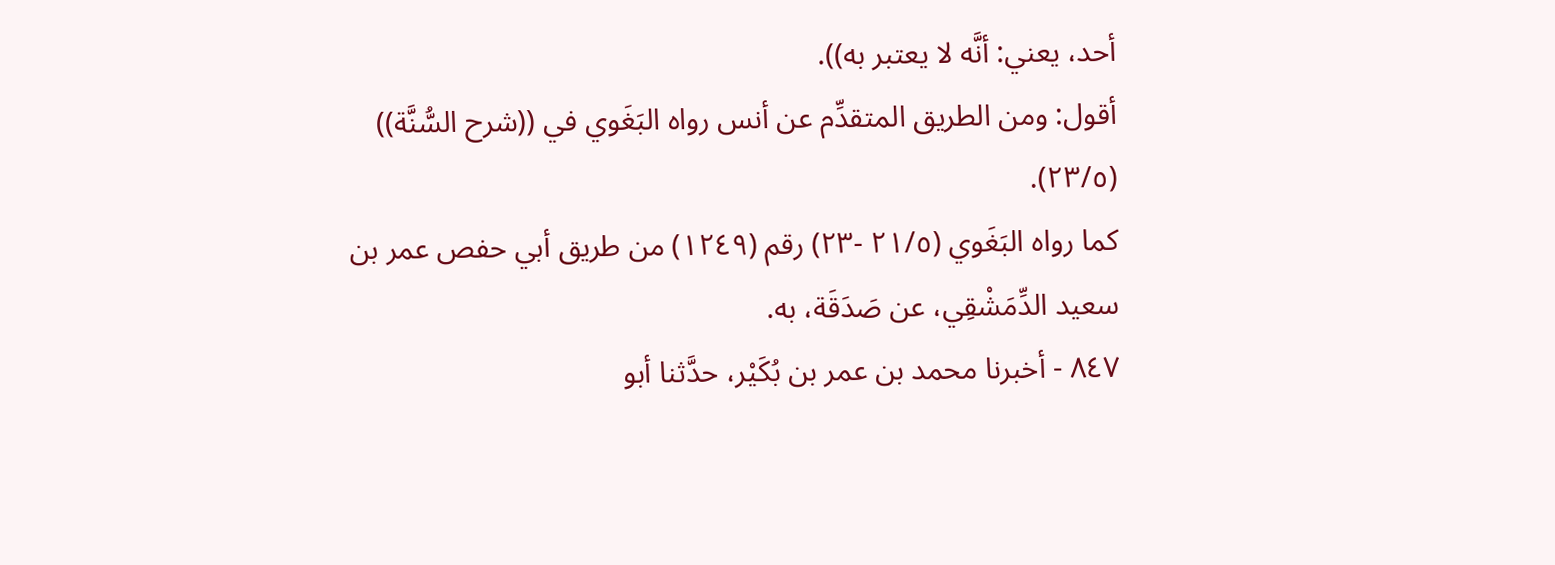أحد، يعني: أنَّه لا يعتبر به)).
أقول: ومن الطريق المتقدِّم عن أنس رواه البَغَوي في ((شرح السُّنَّة))
(٢٣/٥).
كما رواه البَغَوي (٢١/٥ -٢٣) رقم (١٢٤٩) من طريق أبي حفص عمر بن
سعيد الدِّمَشْقِي، عن صَدَقَة، به.
٨٤٧ - أخبرنا محمد بن عمر بن بُكَيْر، حدَّثنا أبو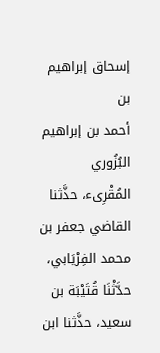إسحاق إبراهيم بن
أحمد بن إبراهيم البُزُوري المُقْرِىء، حذَّثنا القاضي جعفر بن محمد الفِرْيَابي،
حدَّثْنَا قُتَيْبَة بن سعيد، حذَّثنا ابن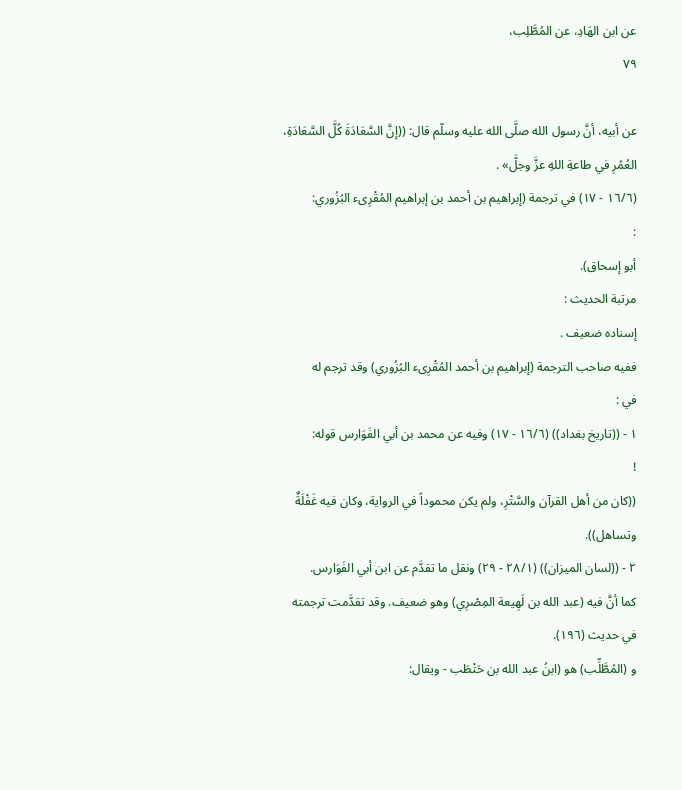عن ابن الهَادِ، عن المُطَّلِب،
٧٩

عن أبيه، أنَّ رسول الله صلَّى الله عليه وسلّم قال: ((إنَّ السَّعَادَةَ كُلَّ السَّعَادَةِ،
العُمُرِ في طاعةِ اللهِ عزَّ وجلَّ» .
(١٦/٦ - ١٧) في ترجمة (إبراهيم بن أحمد بن إبراهيم المُقْرِىء البُزُوري:
:
أبو إسحاق).
مرتبة الحديث :
إسناده ضعيف .
ففيه صاحب الترجمة (إبراهيم بن أحمد المُقْرِىء البُزُوري) وقد ترجم له
في :
١ - ((تاريخ بغداد)) (١٦/٦ - ١٧) وفيه عن محمد بن أبي الفَوَارس قوله:
!
((كان من أهل القرآن والسَّتْرِ، ولم يكن محموداً في الرواية، وكان فيه غَفْلَةٌ
وتساهل)).
٢ - ((لسان الميزان)) (٢٨/١ - ٢٩) ونقل ما تقدَّم عن ابن أبي الفَوَارس.
كما أنَّ فيه (عبد الله بن لَهِيعة المِصْرِي) وهو ضعيف. وقد تقدَّمت ترجمته
في حديث (١٩٦).
و (المُطَّلِّب) هو (ابنُ عبد الله بن حَتْطَب - ويقال: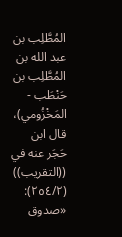المُطَّلِب بن عبد الله بن
المُطَّلِب بن حَنْطَب - المَخْزُومي)، قال ابن حَجَر عنه في ((التقريب)) (٢٥٤/٢):
«صدوق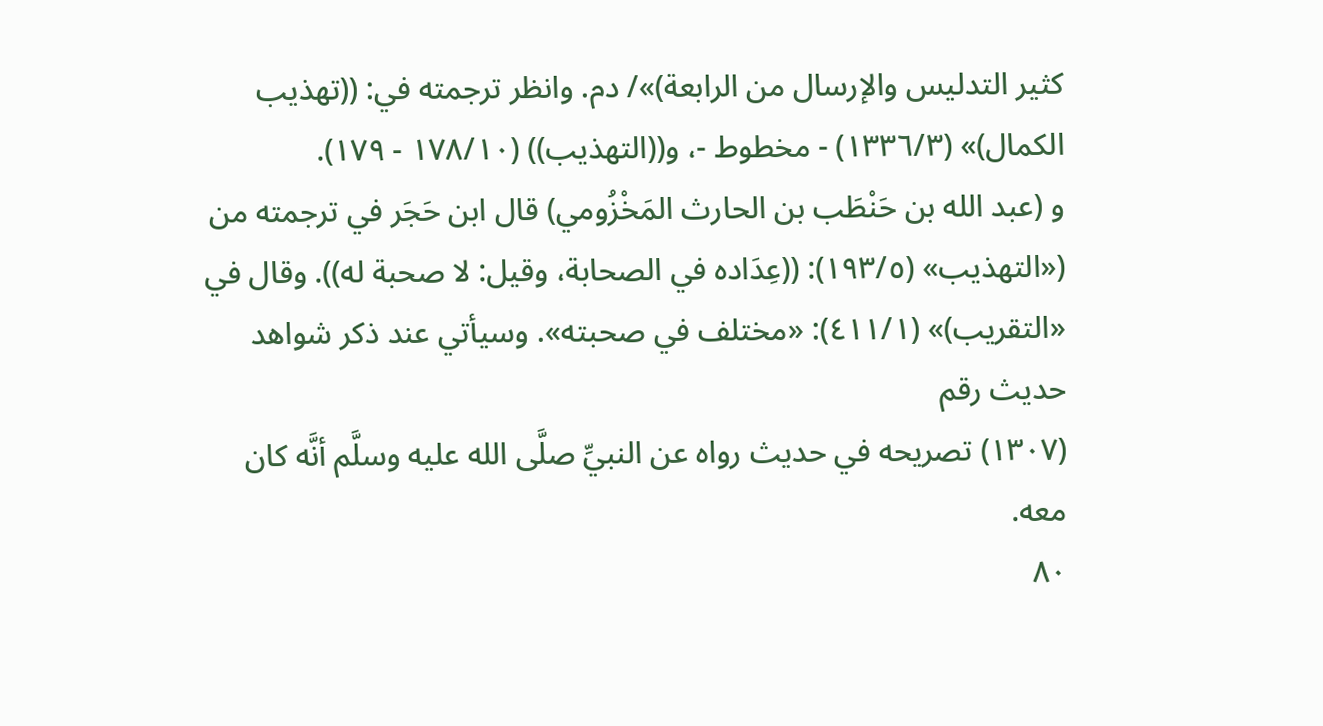كثير التدليس والإرسال من الرابعة)»/ دم. وانظر ترجمته في: ((تهذيب
الكمال)» (١٣٣٦/٣) - مخطوط -، و((التهذيب)) (١٧٨/١٠ - ١٧٩).
و (عبد الله بن حَنْطَب بن الحارث المَخْزُومي) قال ابن حَجَر في ترجمته من
(«التهذيب» (١٩٣/٥): ((عِدَاده في الصحابة، وقيل: لا صحبة له)). وقال في
«التقریب)» (٤١١/١): «مختلف في صحبته». وسیأتي عند ذكر شواهد حديث رقم
(١٣٠٧) تصريحه في حديث رواه عن النبيِّ صلَّى الله عليه وسلَّم أنَّه كان معه.
٨٠